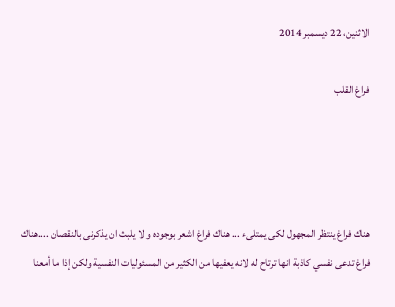الاثنين، 22 ديسمبر 2014

فراغ القلب




هناك فراغ ينتظر المجهول لكى يمتلىء ... هناك فراغ اشعر بوجوده و لا يلبث ان يذكرنى بالنقصان ....هناك فراغ تدعى نفسي كاذبة انها ترتاح له لانه يعفيها من الكثير من المسئوليات النفسية ولكن إذا ما أمعنا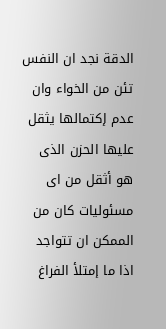الدقة نجد ان النفس تئن من الخواء وان عدم إكتمالها يثقل عليها الحزن الذى هو أثقل من اى مسئوليات كان من الممكن ان تتواجد اذا ما إمتلأ الفراغ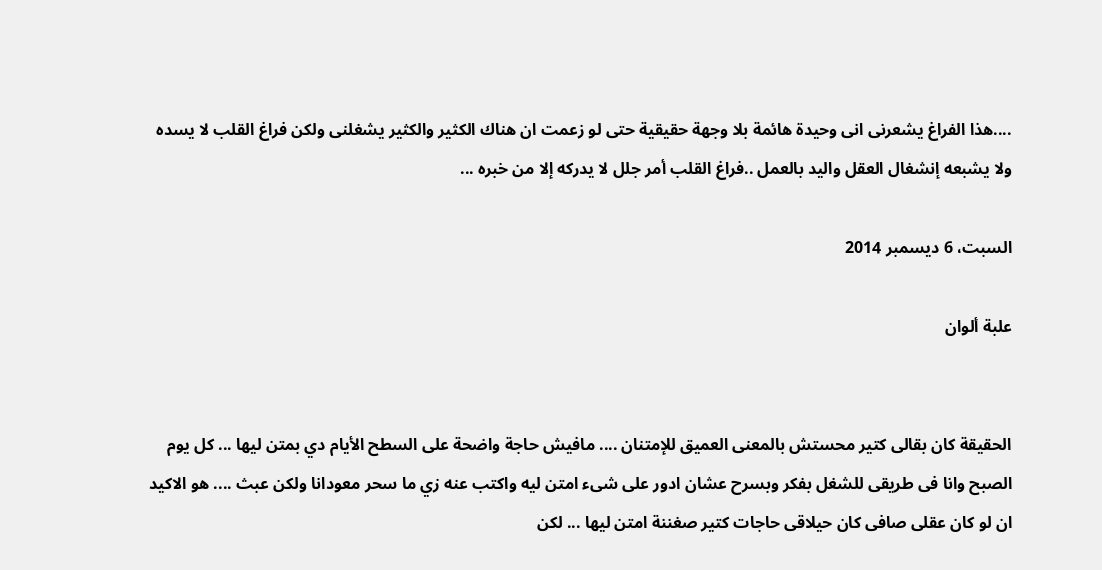....هذا الفراغ يشعرنى انى وحيدة هائمة بلا وجهة حقيقية حتى لو زعمت ان هناك الكثير والكثير يشغلنى ولكن فراغ القلب لا يسده ولا يشبعه إنشغال العقل واليد بالعمل ..فراغ القلب أمر جلل لا يدركه إلا من خبره ...

السبت، 6 ديسمبر 2014

علبة ألوان


الحقيقة كان بقالى كتير محستش بالمعنى العميق للإمتنان .... مافيش حاجة واضحة على السطح الأيام دي بمتن ليها ... كل يوم الصبح وانا فى طريقى للشغل بفكر وبسرح عشان ادور على شىء امتن ليه واكتب عنه زي ما سحر معودانا ولكن عبث .... هو الاكيد ان لو كان عقلى صافى كان حيلاقى حاجات كتير صغننة امتن ليها ... لكن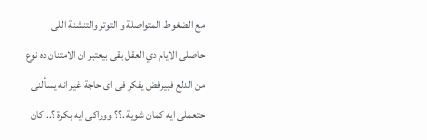مع الضغوط المتواصلة و التوتر والتنشنة اللى حاصلى الايام دي العقل بقى بيعتبر ان الامتنان ده نوع من الدلع فبيرفض يفكر فى اى حاجة غير انه يسألنى حتعملى ايه كمان شوية .؟؟ ووراكى ايه بكرة ؟.. كان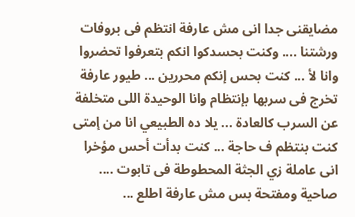مضايقنى جدا انى مش عارفة انتظم فى بروفات ورشتنا .... وكنت بحسدكوا انكم بتعرفوا تحضروا وانا لأ ... كنت بحس إنكم محررين ... طيور عارفة تخرج فى سربها بإنتظام وانا الوحيدة اللى متخلفة عن السرب كالعادة ... يلا ده الطبيعي انا من إمتى كنت بنتظم ف حاجة ... كنت بدأت أحس مؤخرا انى عاملة زي الجثة المحطوطة فى تابوت .... صاحية ومفتحة بس مش عارفة اطلع ...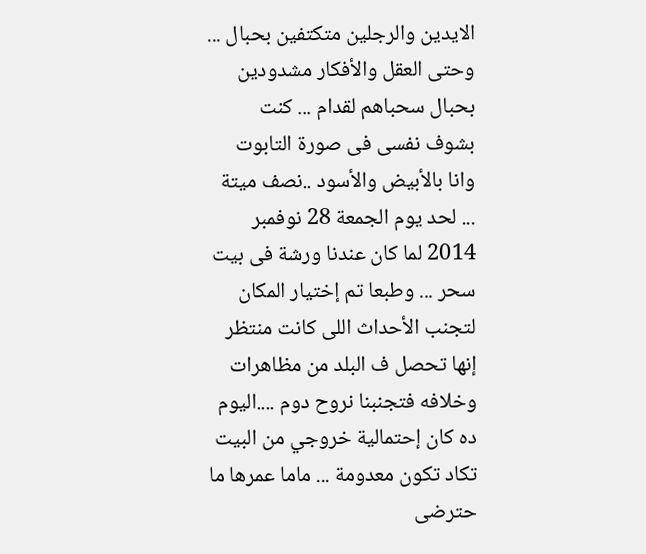الايدين والرجلين متكتفين بحبال ... وحتى العقل والأفكار مشدودين بحبال سحباهم لقدام ... كنت بشوف نفسى فى صورة التابوت وانا بالأبيض والأسود ..نصف ميتة ... لحد يوم الجمعة 28 نوفمبر 2014 لما كان عندنا ورشة فى بيت سحر ... وطبعا تم إختيار المكان لتجنب الأحداث اللى كانت منتظر إنها تحصل ف البلد من مظاهرات وخلافه فتجنبنا نروح دوم ....اليوم ده كان إحتمالية خروجي من البيت تكاد تكون معدومة ... ماما عمرها ما حترضى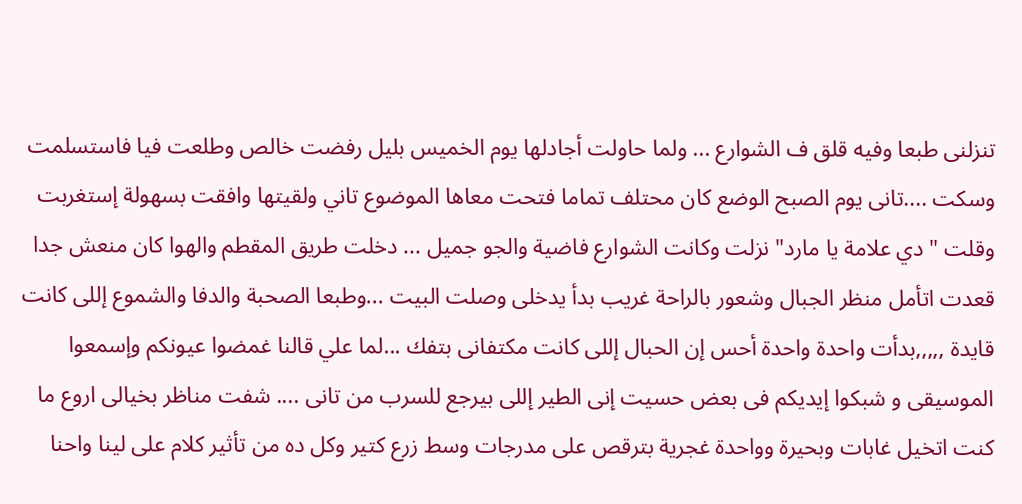تنزلنى طبعا وفيه قلق ف الشوارع ... ولما حاولت أجادلها يوم الخميس بليل رفضت خالص وطلعت فيا فاستسلمت وسكت ....تانى يوم الصبح الوضع كان محتلف تماما فتحت معاها الموضوع تاني ولقيتها وافقت بسهولة إستغربت وقلت " دي علامة يا مارد" نزلت وكانت الشوارع فاضية والجو جميل ... دخلت طريق المقطم والهوا كان منعش جدا قعدت اتأمل منظر الجبال وشعور بالراحة غريب بدأ يدخلى وصلت البيت ...وطبعا الصحبة والدفا والشموع إللى كانت قايدة ,,,,,بدأت واحدة واحدة أحس إن الحبال إللى كانت مكتفانى بتفك ...لما علي قالنا غمضوا عيونكم وإسمعوا الموسيقى و شبكوا إيديكم فى بعض حسيت إنى الطير إللى بيرجع للسرب من تانى .... شفت مناظر بخيالى اروع ما كنت اتخيل غابات وبحيرة وواحدة غجرية بترقص على مدرجات وسط زرع كتير وكل ده من تأثير كلام على لينا واحنا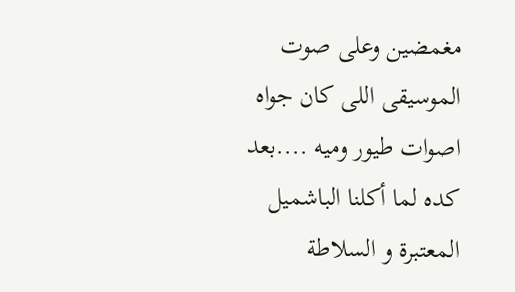مغمضين وعلى صوت الموسيقى اللى كان جواه اصوات طيور وميه ....بعد كده لما أكلنا الباشميل المعتبرة و السلاطة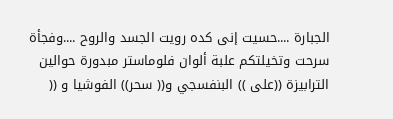الجبارة ....حسيت إنى كده رويت الجسد والروح ....وفجأة سرحت وتخيلتكم علبة ألوان فلوماستر مبدورة حوالين الترابيزة ((على )) البنفسجي و(( سحر)) الفوشيا و ((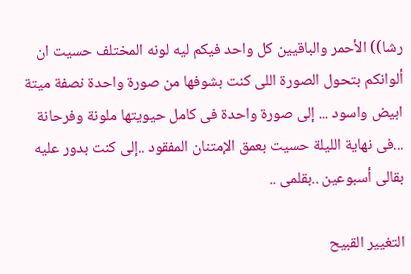رشا)) الأحمر والباقيين كل واحد فيكم ليه لونه المختلف حسيت ان ألوانكم بتحول الصورة اللى كنت بشوفها من صورة واحدة نصفة ميتة ابيض واسود ... إلى صورة واحدة فى كامل حيويتها ملونة وفرحانة ...فى نهاية الليلة حسيت بعمق الإمتنان المفقود ..إلى كنت بدور عليه بقالى أسبوعين ..بقلمى ..

التغيير القبيح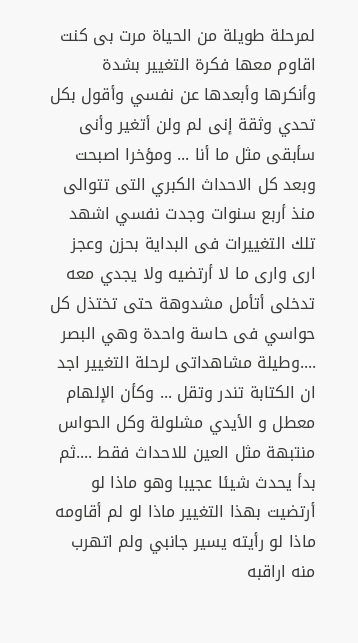لمرحلة طويلة من الحياة مرت بى كنت اقاوم معها فكرة التغيير بشدة وأنكرها وأبعدها عن نفسي وأقول بكل تحدي وثقة إنى لم ولن أتغير وأنى سأبقى مثل ما أنا ... ومؤخرا اصبحت وبعد كل الاحداث الكبري التى تتوالى منذ أربع سنوات وجدت نفسي اشهد تلك التغييرات فى البداية بحزن وعجز ارى وارى ما لا أرتضيه ولا يجدي معه تدخلى أتأمل مشدوهة حتى تختذل كل حواسي فى حاسة واحدة وهي البصر ....وطيلة مشاهداتى لرحلة التغيير اجد ان الكتابة تندر وتقل ... وكأن الإلهام معطل و الأيدي مشلولة وكل الحواس منتبهة مثل العين للاحداث فقط ....ثم بدأ يحدث شيئا عجيبا وهو ماذا لو أرتضيت بهذا التغيير ماذا لو لم أقاومه ماذا لو رأيته يسير جانبي ولم اتهرب منه اراقبه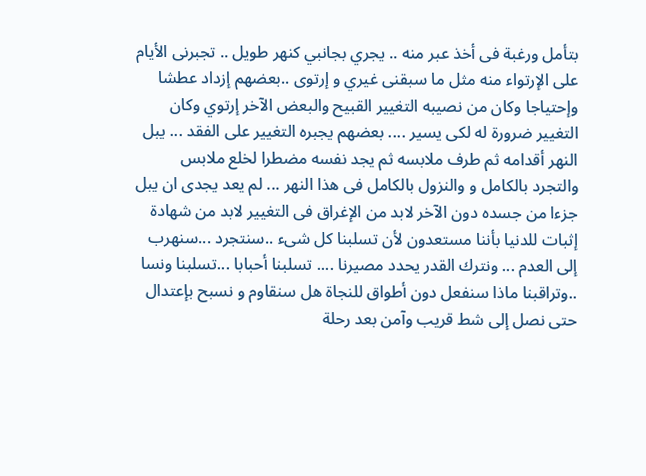بتأمل ورغبة فى أخذ عبر منه .. يجري بجانبي كنهر طويل .. تجبرنى الأيام على الإرتواء منه مثل ما سبقنى غيري و إرتوى ..بعضهم إزداد عطشا وإحتياجا وكان من نصيبه التغيير القبيح والبعض الآخر إرتوي وكان التغيير ضرورة له لكى يسير .... بعضهم يجبره التغيير على الفقد ... يبل النهر أقدامه ثم طرف ملابسه ثم يجد نفسه مضطرا لخلع ملابس والتجرد بالكامل و والنزول بالكامل فى هذا النهر ... لم يعد يجدى ان يبل جزءا من جسده دون الآخر لابد من الإغراق فى التغيير لابد من شهادة إثبات للدنيا بأننا مستعدون لأن تسلبنا كل شىء ..سنتجرد ...سنهرب إلى العدم ... ونترك القدر يحدد مصيرنا .... تسلبنا أحبابا ...تسلبنا ونسا ..وتراقبنا ماذا سنفعل دون أطواق للنجاة هل سنقاوم و نسبح بإعتدال حتى نصل إلى شط قريب وآمن بعد رحلة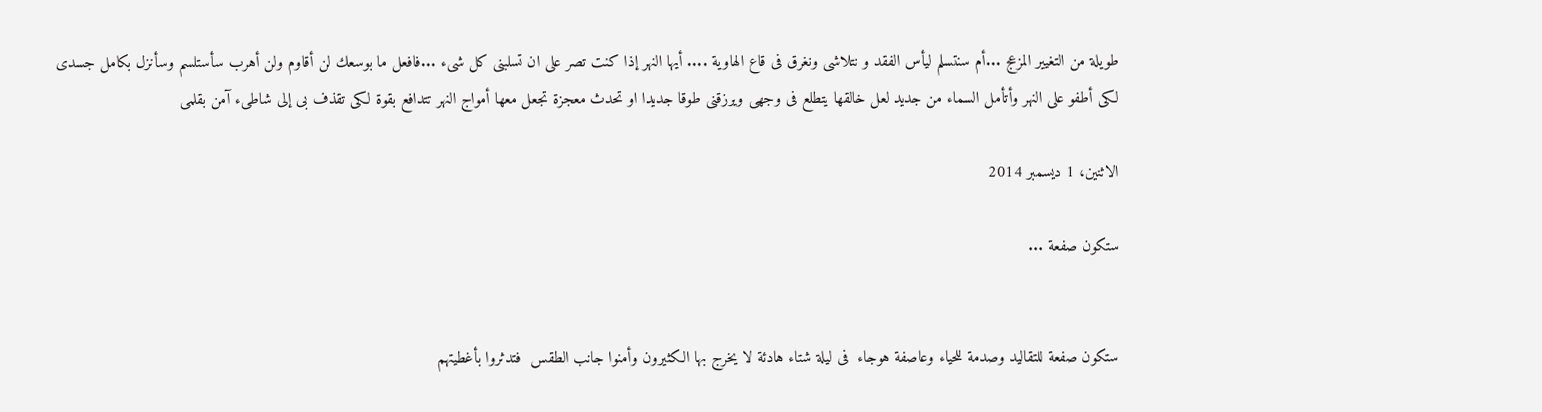طويلة من التغيير المزعج ...أم سنتسلم ليأس الفقد و نتلاشى ونغرق فى قاع الهاوية .... أيها النهر إذا كنت تصر على ان تسلبنى كل شىء ...فافعل ما بوسعك لن أقاوم ولن أهرب سأستلسم وسأنزل بكامل جسدى لكى أطفو على النهر وأتأمل السماء من جديد لعل خالقها يتطلع فى وجهى ويرزقنى طوقا جديدا او تحدث معجزة تجعل معها أمواج النهر تتدافع بقوة لكى تقذف بى إلى شاطىء آمن بقلمى

الاثنين، 1 ديسمبر 2014

ستكون صفعة ...


ستكون صفعة للتقاليد وصدمة للحياء وعاصفة هوجاء  فى ليلة شتاء هادئة لا يخرج بها الكثيرون وأمنوا جانب الطقس  فتدثروا بأغطيتهم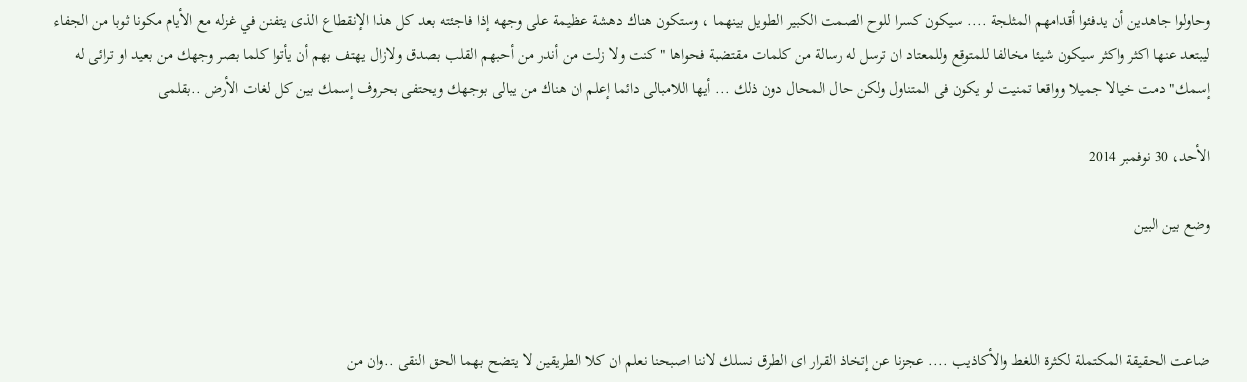وحاولوا جاهدين أن يدفئوا أقدامهم المثلجة .... سيكون كسرا للوح الصمت الكبير الطويل بينهما ، وستكون هناك دهشة عظيمة على وجهه إذا فاجئته بعد كل هذا الإنقطاع الذى يتفنن في غزله مع الأيام مكونا ثوبا من الجفاء ليبتعد عنها اكثر واكثر سيكون شيئا مخالفا للمتوقع وللمعتاد ان ترسل له رسالة من كلمات مقتضبة فحواها " كنت ولا زلت من أندر من أحبهم القلب بصدق ولازال يهتف بهم أن يأتوا كلما بصر وجهك من بعيد او ترائى له إسمك" دمت خيالا جميلا وواقعا تمنيت لو يكون فى المتناول ولكن حال المحال دون ذلك ... أيها اللامبالى دائما إعلم ان هناك من يبالى بوجهك ويحتفى بحروف إسمك بين كل لغات الأرض ..بقلمى

الأحد، 30 نوفمبر 2014

وضع بين البين



ضاعت الحقيقة المكتملة لكثرة اللغط والأكاذيب .... عجزنا عن إتخاذ القرار اى الطرق نسلك لاننا اصبحنا نعلم ان كلا الطريقين لا يتضح بهما الحق النقى ..وان من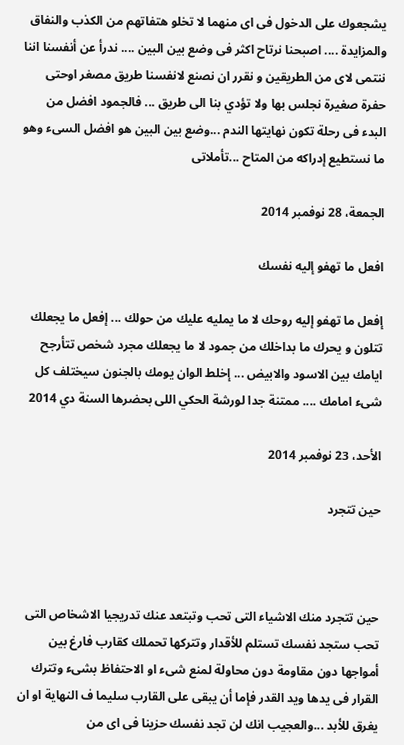يشجعوك على الدخول فى اى منهما لا تخلو هتفاتهم من الكذب والنفاق والمزايدة .... اصبحنا نرتاح اكثر فى وضع بين البين .... ندرأ عن أنفسنا اننا ننتمى لاى من الطريقين و نقرر ان نصنع لانفسنا طريق مصغر اوحتى حفرة صغيرة نجلس بها ولا تؤدي بنا الى طريق ... فالجمود افضل من البدء فى رحلة تكون نهايتها الندم ...وضع بين البين هو افضل السىء وهو ما نستطيع إدراكه من المتاح ...تأملاتى

الجمعة، 28 نوفمبر 2014

افعل ما تهفو إليه نفسك

إفعل ما تهفو إليه روحك لا ما يمليه عليك من حولك ... إفعل ما يجعلك تتلون و يحرك ما بداخلك من جمود لا ما يجعلك مجرد شخص تتأرجح ايامك بين الاسود والابيض ... إخلط الوان يومك بالجنون سيختلف كل شىء امامك .... ممتنة جدا لورشة الحكي اللى بحضرها السنة دي 2014

الأحد، 23 نوفمبر 2014

حين تتجرد



حين تتجرد منك الاشياء التى تحب وتبتعد عنك تدريجيا الاشخاص التى تحب ستجد نفسك تستلم للأقدار وتتركها تحملك كقارب فارغ بين أمواجها دون مقاومة دون محاولة لمنع شىء او الاحتفاظ بشىء وتترك القرار فى يدها ويد القدر فإما أن يبقى على القارب سليما ف النهاية او ان يغرق للأبد ...والعجيب انك لن تجد نفسك حزينا فى اى من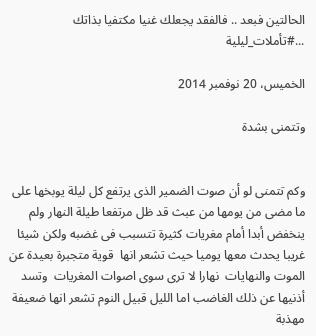الحالتين فبعد .. فالفقد يجعلك غنيا مكتفيا بذاتك ...#تأملات_ليلية

الخميس، 20 نوفمبر 2014

وتتمنى بشدة


وكم تتمنى لو أن صوت الضمير الذى يرتفع كل ليلة يوبخها على ما مضى من يومها من عبث قد ظل مرتفعا طيلة النهار ولم ينخفض أبدا أمام مغريات كثيرة تتسبب فى غضبه ولكن شيئا غريبا يحدث معها يوميا حيث تشعر انها  قوية متجبرة بعيدة عن الموت والنهايات  نهارا لا ترى سوى اصوات المغريات  وتسد أذنيها عن ذلك الغاضب اما الليل قبيل النوم تشعر انها ضعيفة مهذبة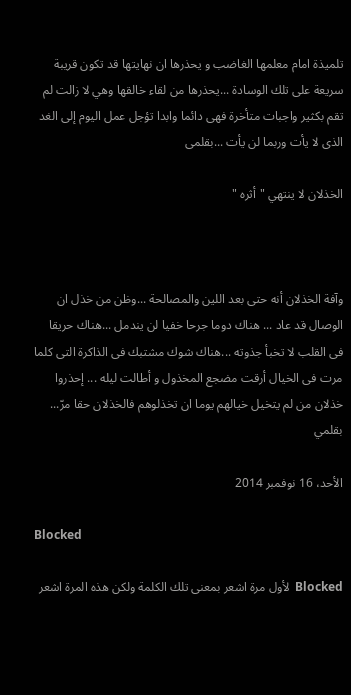تلميذة امام معلمها الغاضب و يحذرها ان نهايتها قد تكون قريبة سريعة على تلك الوسادة ...يحذرها من لقاء خالقها وهي لا زالت لم تقم بكثير واجبات متأخرة فهى دائما وابدا تؤجل عمل اليوم إلى الغد الذى لا يأت وربما لن يأت ...بقلمى

الخذلان لا ينتهي "أثره "



وآفة الخذلان أنه حتى بعد اللين والمصالحة ...وظن من خذل ان الوصال قد عاد ... هناك دوما جرحا خفيا لن يندمل ...هناك حريقا فى القلب لا تخبأ جذوته ...هناك شوك مشتبك فى الذاكرة التى كلما مرت فى الخيال أرقت مضجع المخذول و أطالت ليله ... إحذروا خذلان من لم يتخيل خيالهم يوما ان تخذلوهم فالخذلان حقا مرّ... بقلمي

الأحد، 16 نوفمبر 2014

Blocked

Blocked  لأول مرة اشعر بمعنى تلك الكلمة ولكن هذه المرة اشعر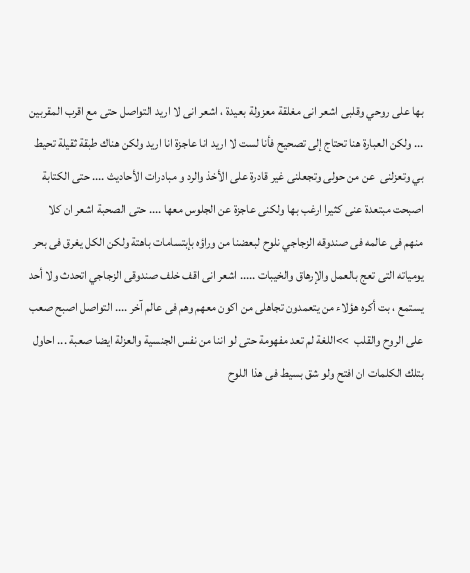بها على روحي وقلبى اشعر انى مغلقة معزولة بعيدة ، اشعر انى لا اريد التواصل حتى مع اقرب المقربين ... ولكن العبارة هنا تحتاج إلى تصحيح فأنا لست لا اريد انا عاجزة انا اريد ولكن هناك طبقة ثقيلة تحيط بي وتعزلنى  عن من حولى وتجعلنى غير قادرة على الأخذ والرد و مبادرات الأحاديث .... حتى الكتابة اصبحت مبتعدة عنى كثيرا ارغب بها ولكنى عاجزة عن الجلوس معها .... حتى الصحبة اشعر ان كلا منهم فى عالمه فى صندوقه الزجاجي نلوح لبعضنا من وراؤه بإبتسامات باهتة ولكن الكل يغرق فى بحر يومياته التى تعج بالعمل والإرهاق والخيبات ..... اشعر انى اقف خلف صندوقى الزجاجي اتحدث ولا أحد يستمع ، بت أكره هؤلاء من يتعمدون تجاهلى من اكون معهم وهم فى عالم آخر .... التواصل اصبح صعب على الروح والقلب  >>اللغة لم تعد مفهومة حتى لو اننا من نفس الجنسية والعزلة ايضا صعبة ... احاول بتلك الكلمات ان افتح ولو شق بسيط فى هذا اللوح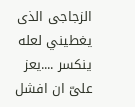الزجاجى الذى يغطيني لعله ينكسر ....يعز علىّ ان افشل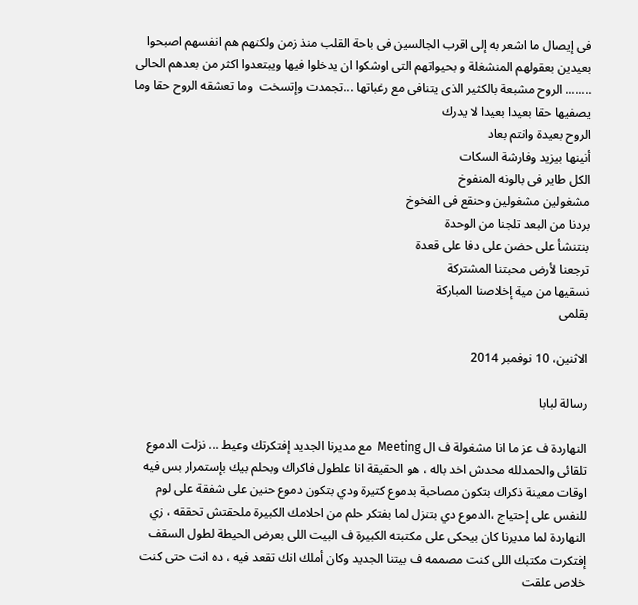فى إيصال ما اشعر به إلى اقرب الجالسين فى باحة القلب منذ زمن ولكنهم هم انفسهم اصبحوا بعيدين بعقولهم المنشغلة و بحيواتهم التى اوشكوا ان يدخلوا فيها ويبتعدوا اكثر من بعدهم الحالى ........ الروح مشبعة بالكثير الذى يتنافى مع رغباتها ...تجمدت وإتسخت  وما تعشقه الروح حقا وما يصفيها حقا بعيدا بعيدا لا يدرك
الروح بعيدة وانتم بعاد
أنينها بيزيد وفارشة السكات
الكل طاير فى بالونه المنفوخ
مشغولين مشغولين وحنقع فى الفخوخ
بردنا من البعد تلجنا من الوحدة
بنتنشأ على حضن على دفا على قعدة
ترجعنا لأرض محبتنا المشتركة
نسقيها من مية إخلاصنا المباركة
بقلمى

الاثنين، 10 نوفمبر 2014

رسالة لبابا

النهاردة ف عز ما انا مشغولة ف ال Meeting  مع مديرنا الجديد إفتكرتك وعيط ... نزلت الدموع تلقائى والحمدلله محدش اخد باله ، هو الحقيقة انا علطول فاكراك وبحلم بيك بإستمرار بس فيه اوقات معينة ذكراك بتكون مصاحبة بدموع كتيرة ودي بتكون دموع حنين على شفقة على لوم للنفس على إحتياج ،الدموع دي بتنزل لما بفتكر حلم من احلامك الكبيرة ملحقتش تحققه ، زي النهاردة لما مديرنا كان بيحكى على مكتبته الكبيرة ف البيت اللى بعرض الحيطة لطول السقف إفتكرت مكتبك اللى كنت مصممه ف بيتنا الجديد وكان أملك انك تقعد فيه ، ده انت حتى كنت خلاص علقت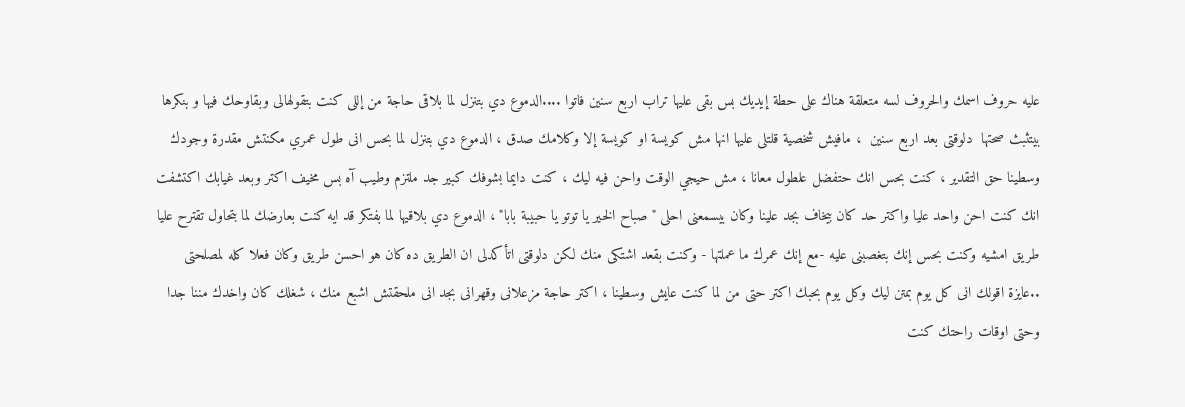عليه حروف اسمك والحروف لسه متعلقة هناك على حطة إيديك بس بقى عليها تراب اربع سنين فاتوا ....الدموع دي بتنزل لما بلاقى حاجة من إللى كنت بتقولهالى وبقاوحك فيها و بنكرها بيتثبث صحتها  دلوقتى بعد اربع سنين  ، مافيش شخصية قلتلى عليها انها مش كويسة او كويسة إلا وكلامك صدق ، الدموع دي بتنزل لما بحس انى طول عمري مكنتش مقدرة وجودك وسطينا حق التقدير ، كنت بحس انك حتفضل علطول معانا ، مش حيجي الوقت واحن فيه ليك ، كنت دايما بشوفك كبير جد ملتزم وطيب آه بس مخيف اكتر وبعد غيابك اكتشفت انك كنت احن واحد عليا واكتر حد كان بيخاف بجد علينا وكان بيسمعنى احلى " صباح الخير يا توتو يا حبيبة بابا" ، الدموع دي بلاقيها لما بفتكر قد ايه كنت بعارضك لما بتحاول تقترح عليا طريق امشيه وكنت بحس إنك بتغصبنى عليه -مع إنك عمرك ما عملتها - وكنت بقعد اشتكى منك لكن دلوقتى اتأكدلى ان الطريق ده كان هو احسن طريق وكان فعلا كله لمصلحتى ..عايزة اقولك انى كل يوم بمتن ليك وكل يوم بحبك اكتر حتى من لما كنت عايش وسطينا ، اكتر حاجة مزعلانى وقهرانى بجد انى ملحقتش اشبع منك ، شغلك كان واخدك مننا جدا وحتى اوقات راحتك كنت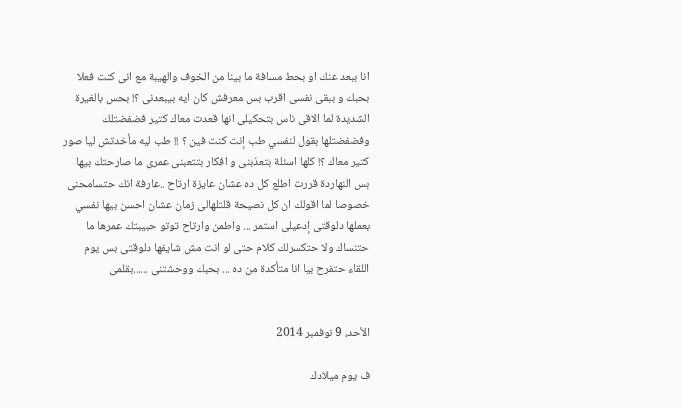انا ببعد عنك او بحط مسافة ما بينا من الخوف والهيبة مع انى كنت فعلا بحبك و ببقى نفسى اقرب بس معرفش كان ايه بيبعدنى ؟! بحس بالغيرة الشديدة لما الاقى ناس بتحكيلى انها قعدت معاك كتير فضفضتلك وفضفضتلها بقول لنفسي طب إنت كنت فين ؟ !! طب ليه مأخدتش ليا صور كتير معاك ؟! كلها اسئلة بتعذبنى و افكار بتتعبنى عمرى ما صارحتك بيها بس النهاردة قررت اطلع كل ده عشان عايزة ارتاح ..عارفة انك حتسامحنى خصوصا لما اقولك ان كل نصيحة قلتلهالى زمان عشان احسن بيها نفسي بعملها دلوقتى إدعيلى استمر ... واطمن وارتاح توتو حبيبتك عمرها ما حتنساك ولا حتكسرلك كلام حتى لو انت مش شايفها دلوقتى بس يوم اللقاء حتفرح بيا انا متأكدة من ده ... بحبك ووحشتنى ......بقلمى


الأحد، 9 نوفمبر 2014

ف يوم ميلادك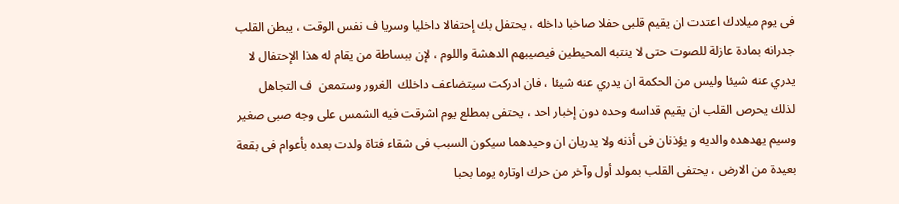فى يوم ميلادك اعتدت ان يقيم قلبى حفلا صاخبا داخله ، يحتفل بك إحتفالا داخليا وسريا ف نفس الوقت ، يبطن القلب جدرانه بمادة عازلة للصوت حتى لا ينتبه المحيطين فيصيبهم الدهشة واللوم ، لإن ببساطة من يقام له هذا الإحتفال لا يدري عنه شيئا وليس من الحكمة ان يدري عنه شيئا ، فان ادركت سيتضاعف داخلك  الغرور وستمعن  ف التجاهل لذلك يحرص القلب ان يقيم قداسه وحده دون إخبار احد ، يحتفى بمطلع يوم اشرقت فيه الشمس على وجه صبى صغير وسيم يهدهده والديه و يؤذنان فى أذنه ولا يدريان ان وحيدهما سيكون السبب فى شقاء فتاة ولدت بعده بأعوام فى بقعة بعيدة من الارض ، يحتفى القلب بمولد أول وآخر من حرك اوتاره يوما بحبا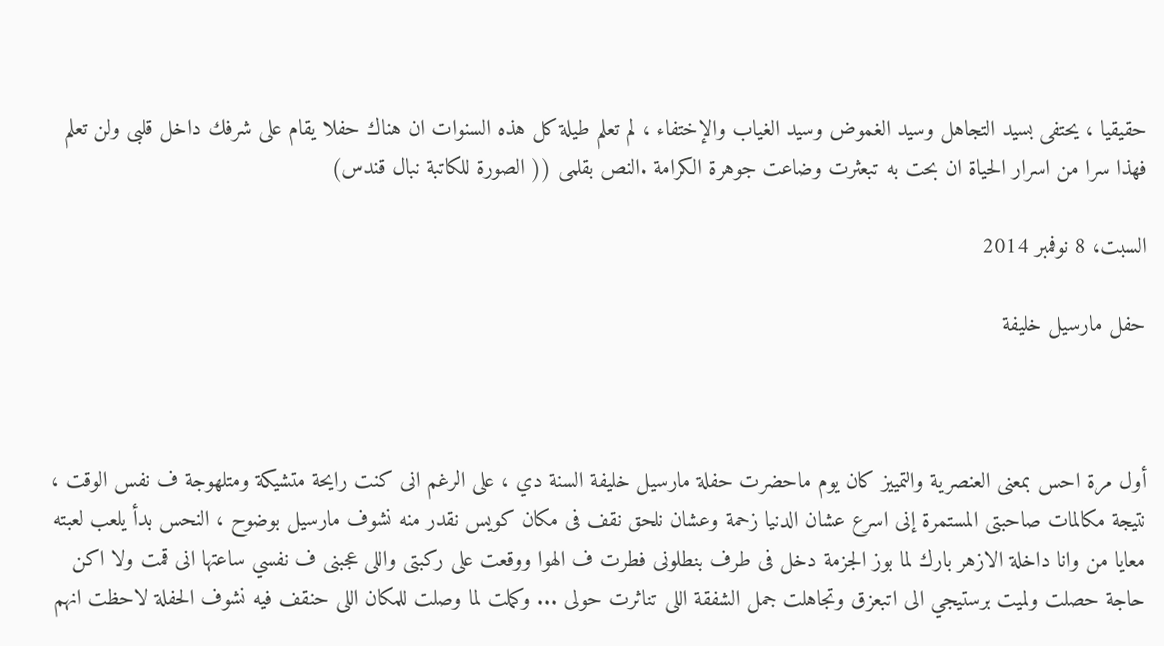حقيقيا ، يحتفى بسيد التجاهل وسيد الغموض وسيد الغياب والإختفاء ، لم تعلم طيلة كل هذه السنوات ان هناك حفلا يقام على شرفك داخل قلبى ولن تعلم فهذا سرا من اسرار الحياة ان بحت به تبعثرت وضاعت جوهرة الكرامة .النص بقلمى (( الصورة للكاتبة نبال قندس)

السبت، 8 نوفمبر 2014

حفل مارسيل خليفة



أول مرة احس بمعنى العنصرية والتمييز كان يوم ماحضرت حفلة مارسيل خليفة السنة دي ، على الرغم انى كنت رايحة متشيكة ومتلهوجة ف نفس الوقت ، نتيجة مكالمات صاحبتى المستمرة إنى اسرع عشان الدنيا زحمة وعشان نلحق نقف فى مكان كويس نقدر منه نشوف مارسيل بوضوح ، النحس بدأ يلعب لعبته معايا من وانا داخلة الازهر بارك لما بوز الجزمة دخل فى طرف بنطلونى فطرت ف الهوا ووقعت على ركبتى واللى عجبنى ف نفسي ساعتها انى قمت ولا اكن حاجة حصلت ولميت برستيجي الى اتبعزق وتجاهلت جمل الشفقة اللى تناثرت حولى ... وكملت لما وصلت للمكان اللى حنقف فيه نشوف الحفلة لاحظت انهم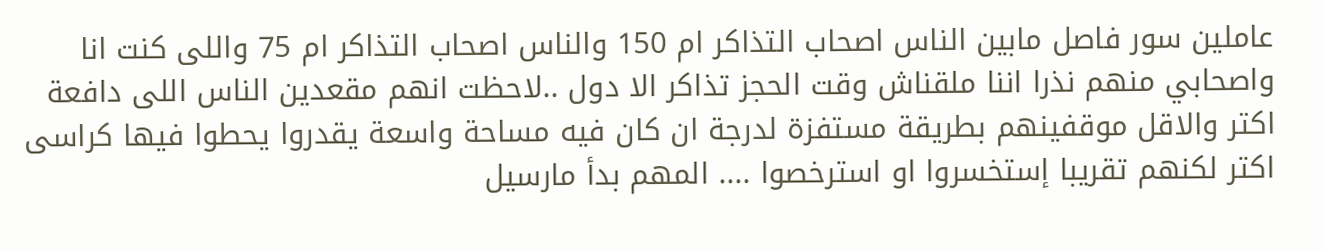عاملين سور فاصل مابين الناس اصحاب التذاكر ام 150 والناس اصحاب التذاكر ام 75 واللى كنت انا واصحابي منهم نذرا اننا ملقناش وقت الحجز تذاكر الا دول ..لاحظت انهم مقعدين الناس اللى دافعة اكتر والاقل موقفينهم بطريقة مستفزة لدرجة ان كان فيه مساحة واسعة يقدروا يحطوا فيها كراسى اكتر لكنهم تقريبا إستخسروا او استرخصوا .... المهم بدأ مارسيل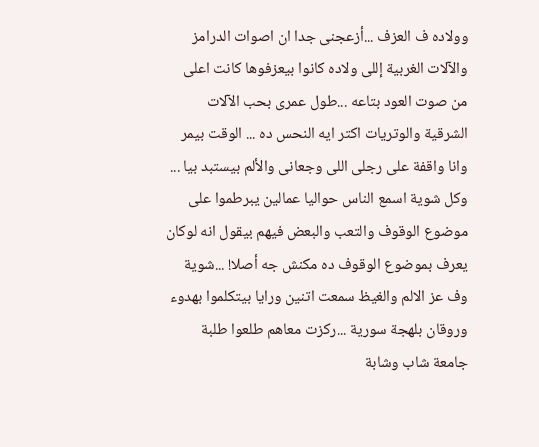وولاده ف العزف ...أزعجنى جدا ان اصوات الدرامز والآلات الغربية إللى ولاده كانوا بيعزفوها كانت اعلى من صوت العود بتاعه ...طول عمرى بحب الآلات الشرقية والوتريات اكتر ايه النحس ده ... الوقت بيمر وانا واقفة على رجلى اللى وجعانى والألم بيستبد بيا ... وكل شوية اسمع الناس حواليا عمالين يبرطموا على موضوع الوقوف والتعب والبعض فيهم بيقول انه لوكان يعرف بموضوع الوقوف ده مكنش جه أصلا! ...شوية وف عز الالم والغيظ سمعت اتنين ورايا بيتكلموا بهدوء وروقان بلهجة سورية ...ركزت معاهم طلعوا طلبة جامعة شاب وشابة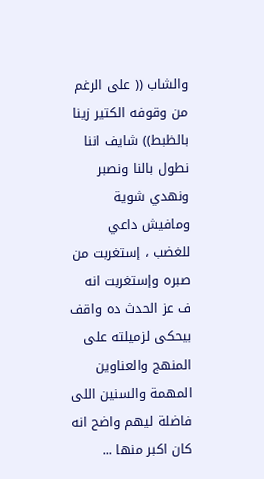والشاب (( على الرغم من وقوفه الكتير زينا بالظبط)) شايف اننا نطول بالنا ونصبر ونهدي شوية ومافيش داعي للغضب ، إستغربت من صبره وإستغربت انه ف عز الحدث ده واقف بيحكى لزميلته على المنهج والعناوين المهمة والسنين اللى فاضلة ليهم واضح انه كان اكبر منها ...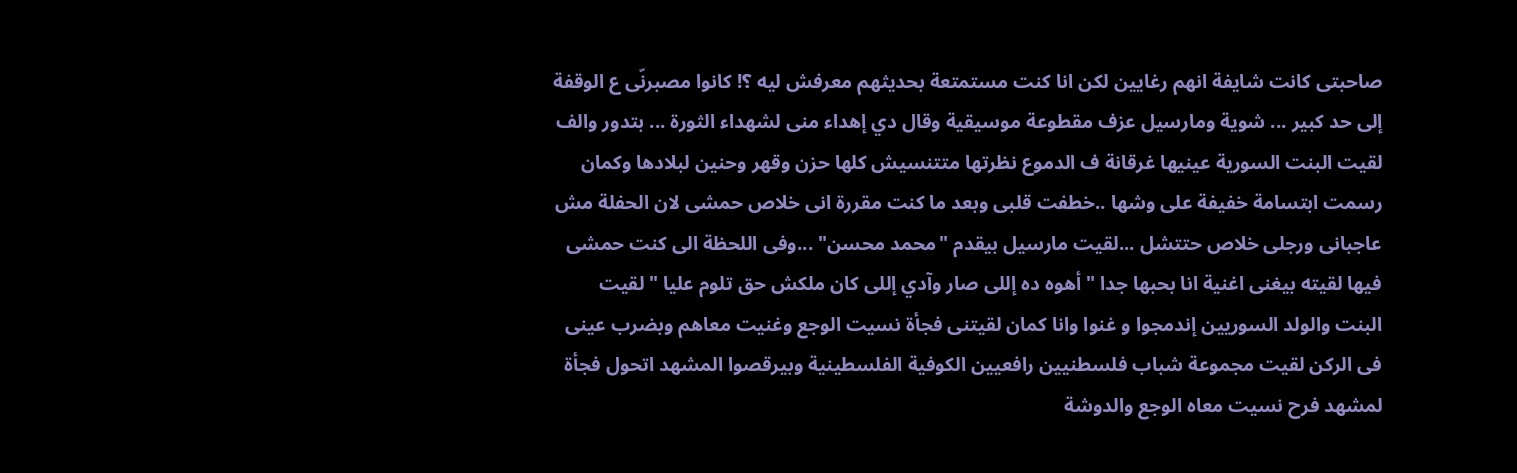صاحبتى كانت شايفة انهم رغايين لكن انا كنت مستمتعة بحديثهم معرفش ليه ؟! كانوا مصبرنّى ع الوقفة إلى حد كبير ... شوية ومارسيل عزف مقطوعة موسيقية وقال دي إهداء منى لشهداء الثورة ... بتدور والف لقيت البنت السورية عينيها غرقانة ف الدموع نظرتها متتنسيش كلها حزن وقهر وحنين لبلادها وكمان رسمت ابتسامة خفيفة على وشها ..خطفت قلبى وبعد ما كنت مقررة انى خلاص حمشى لان الحفلة مش عاجبانى ورجلى خلاص حتتشل ...لقيت مارسيل بيقدم "محمد محسن" ...وفى اللحظة الى كنت حمشى فيها لقيته بيغنى اغنية انا بحبها جدا " أهوه ده إللى صار وآدي إللى كان ملكش حق تلوم عليا " لقيت البنت والولد السوريين إندمجوا و غنوا وانا كمان لقيتنى فجأة نسيت الوجع وغنيت معاهم وبضرب عينى فى الركن لقيت مجموعة شباب فلسطنيين رافعيين الكوفية الفلسطينية وبيرقصوا المشهد اتحول فجأة لمشهد فرح نسيت معاه الوجع والدوشة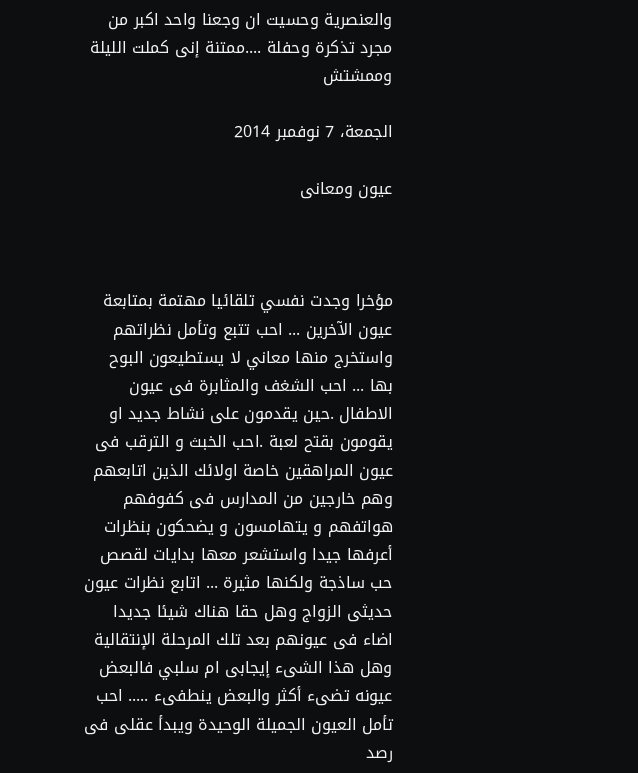والعنصرية وحسيت ان وجعنا واحد اكبر من مجرد تذكرة وحفلة ....ممتنة إنى كملت الليلة وممشتش

الجمعة، 7 نوفمبر 2014

عيون ومعانى



مؤخرا وجدت نفسي تلقائيا مهتمة بمتابعة عيون الآخرين ... احب تتبع وتأمل نظراتهم واستخرج منها معاني لا يستطيعون البوح بها ... احب الشغف والمثابرة فى عيون الاطفال .حين يقدمون على نشاط جديد او يقومون بقتح لعبة .احب الخبث و الترقب فى عيون المراهقين خاصة اولائك الذين اتابعهم وهم خارجين من المدارس فى كفوفهم هواتفهم و يتهامسون و يضحكون بنظرات أعرفها جيدا واستشعر معها بدايات لقصص حب ساذجة ولكنها مثيرة ... اتابع نظرات عيون حديثى الزواج وهل حقا هناك شيئا جديدا اضاء فى عيونهم بعد تلك المرحلة الإنتقالية وهل هذا الشىء إيجابى ام سلبي فالبعض عيونه تضىء أكثر والبعض ينطفىء ..... احب تأمل العيون الجميلة الوحيدة ويبدأ عقلى فى رصد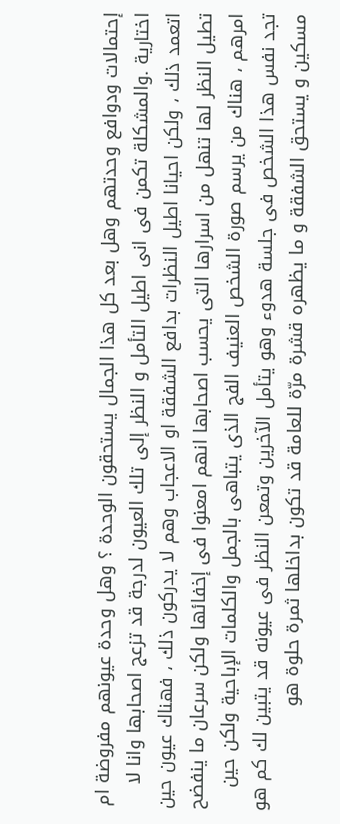إحتمالات ودوافع وحدتهم وهل بعد كل هذا الجمال يستحقون الوحدة ؟ وهل وحدة عيونهم مفروضة ام اختارية .والمشكلة تكمن فى انى اطيل التأمل و النظر إلى تلك العيون لدرجة قد تزعج اصحابها وانا لا اتعمد ذلك ، ولكن احيانا اطيل النظرات بدافع الشفقة او الاعجاب وهم لا يدركون ذلك ، فهناك عيون حين تطيل النظر لها تنهل من اسرارها التى يحسب اصحابها انهم امعنوا فى إخفائها ولكن سرعان ما ينفضح امرهم ، هناك من يرسم صورة الشخص العنيف الفج الذى يتباهى بالجمل والكلمات الإباحية ولكن حين تجد نفس هذا الشخص فى جلسة هدوء وهو يتأمل الآخرين وتمعن النظر فى عيونه قد يتبين لك كم هو مسكين و يستحق الشفقة و ما يظهره قشرة مرّة للعامة قد تكون بداخلها ثمرة حلوة هو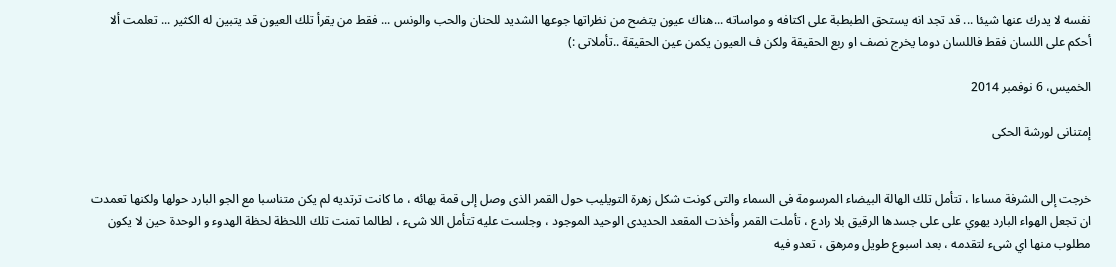نفسه لا يدرك عنها شيئا ... قد تجد انه يستحق الطبطبة على اكتافه و مواساته ...هناك عيون يتضح من نظراتها جوعها الشديد للحنان والحب والونس ... فقط من يقرأ تلك العيون قد يتبين له الكثير ... تعلمت ألا أحكم على اللسان فقط فاللسان دوما يخرج نصف او ربع الحقيقة ولكن ف العيون يكمن عين الحقيقة ..تأملاتى :)

الخميس، 6 نوفمبر 2014

إمتنانى لورشة الحكى


خرجت إلى الشرفة مساءا ، تتأمل تلك الهالة البيضاء المرسومة فى السماء والتى كونت شكل زهرة التويليب حول القمر الذى وصل إلى قمة بهائه ، ما كانت ترتديه لم يكن متناسبا مع الجو البارد حولها ولكنها تعمدت ان تجعل الهواء البارد يهوي على على جسدها الرقيق بلا رادع ، تأملت القمر وأخذت المقعد الحديدى الوحيد الموجود ، وجلست عليه تتأمل اللا شىء ، لطالما تمنت تلك اللحظة لحظة الهدوء و الوحدة حين لا يكون مطلوب منها اي شىء لتقدمه ، بعد اسبوع طويل ومرهق ، تعدو فيه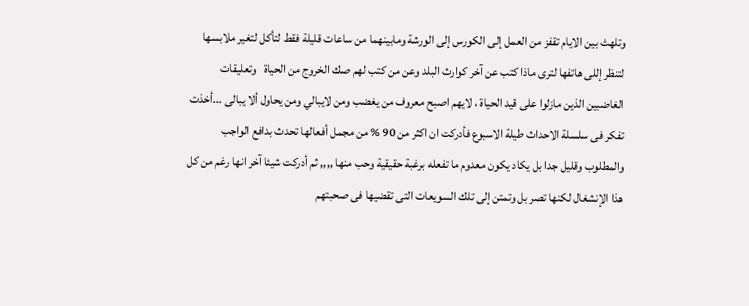وتلهث بين الايام تقفز من العمل إلى الكورس إلى الورشة ومابينهما من ساعات قليلة فقط لتأكل لتغير ملابسها لتنظر إللى هاتفها لترى ماذا كتب عن آخر كوارث البلد وعن من كتب لهم صك الخروج من الحياة   وتعليقات الغاضبين الذين مازلوا على قيد الحياة ، لايهم اصبح معروف من يغضب ومن لايبالي ومن يحاول ألا يبالى ...أخذت تفكر فى سلسلة الاحداث طيلة الاسبوع فأدركت ان اكثر من 90 % من مجمل أفعالها تحدث بدافع الواجب والمطلوب وقليل جدا بل يكاد يكون معدوم ما تفعله برغبة حقيقية وحب منها ,,,, ثم أدركت شيئا آخر انها رغم من كل هذا الإنشغال لكنها تصر بل وتمتن إلى تلك السويعات التى تقضيها فى صحبتهم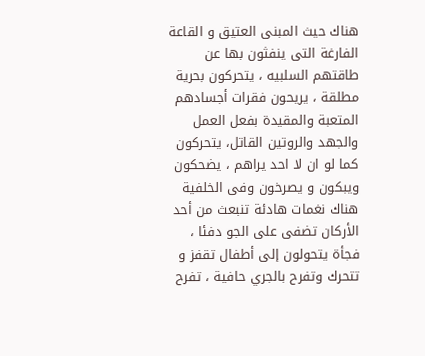هناك حيث المبنى العتيق و القاعة الفارغة التى ينفثون بها عن طاقتهم السلبيه ، يتحركون بحرية مطلقة ، يريحون فقرات أجسادهم المتعبة والمقيدة بفعل العمل والجهد والروتين القاتل، يتحركون كما لو ان لا احد يراهم ، يضحكون ويبكون و يصرخون وفى الخلفية هناك نغمات هادئة تنبعث من أحد الأركان تضفى على الجو دفئا ، فجأة يتحولون إلى أطفال تقفز و تتحرك وتفرح بالجري حافية ، تفرح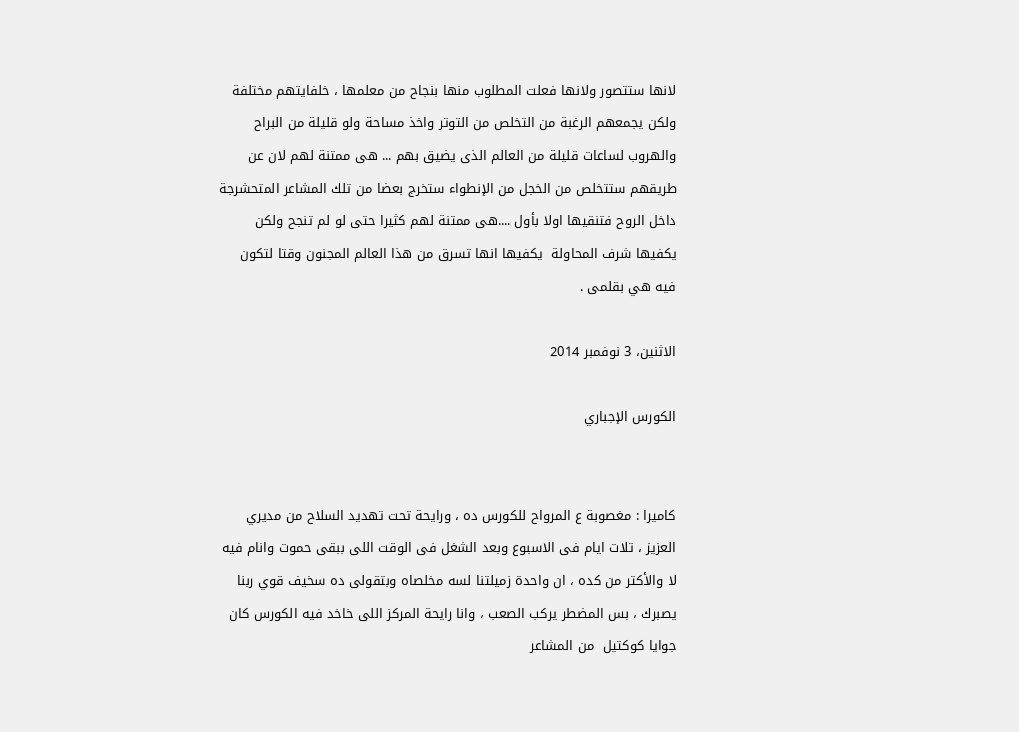لانها ستتصور ولانها فعلت المطلوب منها بنجاح من معلمها ، خلفايتهم مختلفة ولكن يجمعهم الرغبة من التخلص من التوتر واخذ مساحة ولو قليلة من البراح والهروب لساعات قليلة من العالم الذى يضيق بهم ... هى ممتنة لهم لان عن طريقهم ستتخلص من الخجل من الإنطواء ستخرج بعضا من تلك المشاعر المتحشرجة داخل الروح فتنقيها اولا بأول ....هى ممتنة لهم كثيرا حتى لو لم تنجح ولكن يكفيها شرف المحاولة  يكفيها انها تسرق من هذا العالم المجنون وقتا لتكون فيه هي بقلمى .

الاثنين، 3 نوفمبر 2014

الكورس الإجباري


كاميرا : مغصوبة ع المرواح للكورس ده ، ورايحة تحت تهديد السلاح من مديري العزيز ، تلات ايام فى الاسبوع وبعد الشغل فى الوقت اللى ببقى حموت وانام فيه لا والأكتر من كده ، ان واحدة زميلتنا لسه مخلصاه وبتقولى ده سخيف قوي ربنا يصبرك ، بس المضطر يركب الصعب ، وانا رايحة المركز اللى خاخد فيه الكورس كان جوايا كوكتيل  من المشاعر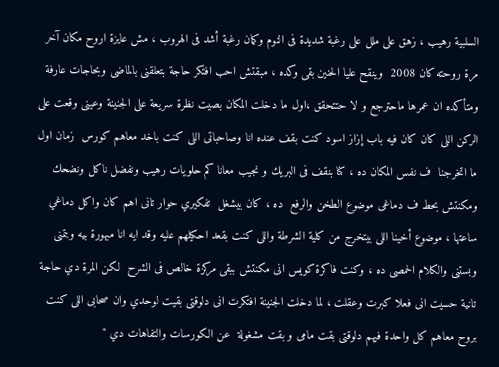السلبية رهيب ، زهق على ملل على رغبة شديدة فى النوم وكمان رغبة أشد فى الهروب ، مش عايزة اروح مكان آخر مرة روحته كان 2008  وينقح عليا الحنين بقى وكده ، مبقتش احب افتكر حاجة بتعلقنى بالماضى وبحاجات عارفة ومتأكده ان عمرها ماحترجع و لا حتتحقق ،اول ما دخلت المكان بصيت نظرة سريعة على الجنينة وعينى وقعت على الركن اللى كان كان فيه باب إزاز اسود كنت بقف عنده انا وصاحباتى اللى كنت باخد معاهم كورس  زمان اول ما اتخرجنا  ف نفس المكان ده ، كنا بنقف فى البريك و نجيب معانا كم حلويات رهيب ونفضل ناكل ونضحك ومكنتش بحط ف دماغى موضوع الطخن والرفع  ده ، كان بيشغل  تفكيري حوار تانى اهم كان واكل دماغي  ساعتها ، موضوع أخينا اللى بيتخرج من كلية الشرطة واللى كنت بقعد احكيلهم عليه وقد ايه انا مبهورة بيه وبتمنى وبستنى والكلام الحمصى ده ، وكنت فاكرة كويس انى مكنتش ببقى مركزة خالص فى الشرح  لكن المرة دي حاجة تانية حسيت انى فعلا كبرت وعقلت ، لما دخلت الجنينة افتكرت انى دلوقتى بقيت لوحدي وان صحابى اللى كنت بروح معاهم كل واحدة فيهم دلوقتى بقت مامى و بقت مشغولة  عن الكورسات والتفاهات دي "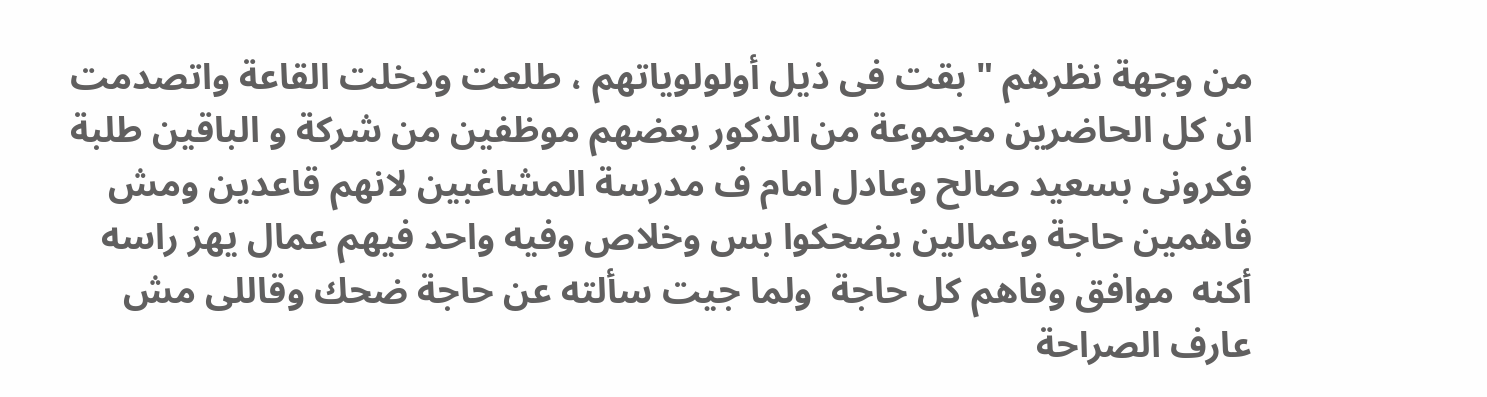من وجهة نظرهم " بقت فى ذيل أولولوياتهم ، طلعت ودخلت القاعة واتصدمت ان كل الحاضرين مجموعة من الذكور بعضهم موظفين من شركة و الباقين طلبة فكرونى بسعيد صالح وعادل امام ف مدرسة المشاغبين لانهم قاعدين ومش فاهمين حاجة وعمالين يضحكوا بس وخلاص وفيه واحد فيهم عمال يهز راسه أكنه  موافق وفاهم كل حاجة  ولما جيت سألته عن حاجة ضحك وقاللى مش عارف الصراحة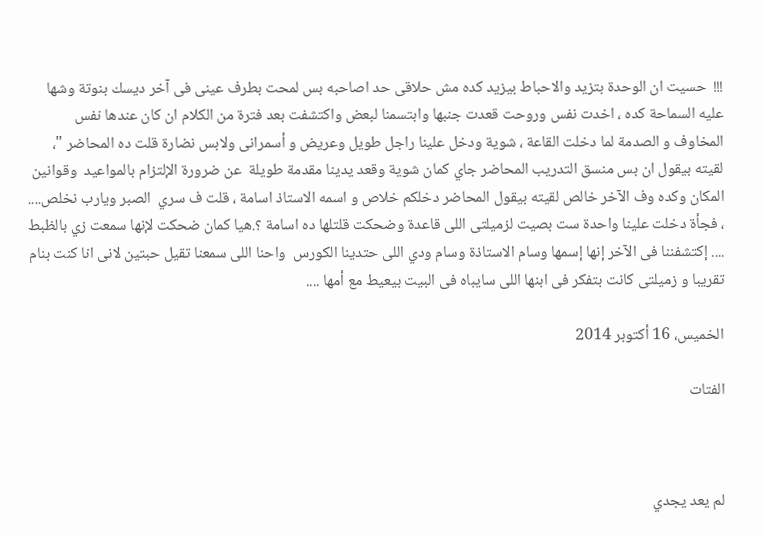!!!  حسيت ان الوحدة بتزيد والاحباط بيزيد كده مش حلاقى حد اصاحبه بس لمحت بطرف عينى فى آخر ديسك بنوتة وشها عليه السماحة كده ، اخدت نفس وروحت قعدت جنبها وابتسمنا لبعض واكتشفت بعد فترة من الكلام ان كان عندها نفس المخاوف و الصدمة لما دخلت القاعة ، شوية ودخل علينا راجل طويل وعريض و أسمرانى ولابس نضارة قلت ده المحاضر "، لقيته بيقول ان بس منسق التدريب المحاضر جاي كمان شوية وقعد يدينا مقدمة طويلة  عن ضرورة الإلتزام بالمواعيد  وقوانين المكان وكده وف الآخر خالص لقيته بيقول المحاضر دخلكم خلاص و اسمه الاستاذ اسامة ، قلت ف سري  الصبر ويارب نخلص.... ، فجأة دخلت علينا واحدة ست بصيت لزميلتى اللى قاعدة وضحكت قلتلها ده اسامة ؟.هيا كمان ضحكت لإنها سمعت زي بالظبط .... إكتشفننا فى الآخر إنها إسمها وسام الاستاذة وسام ودي اللى حتدينا الكورس  واحنا اللى سمعنا تقيل حبتين لانى انا كنت بنام تقريبا و زميلتى كانت بتفكر فى ابنها اللى سايباه فى البيت بيعيط مع أمها ....

الخميس، 16 أكتوبر 2014

الفتات



لم يعد يجدي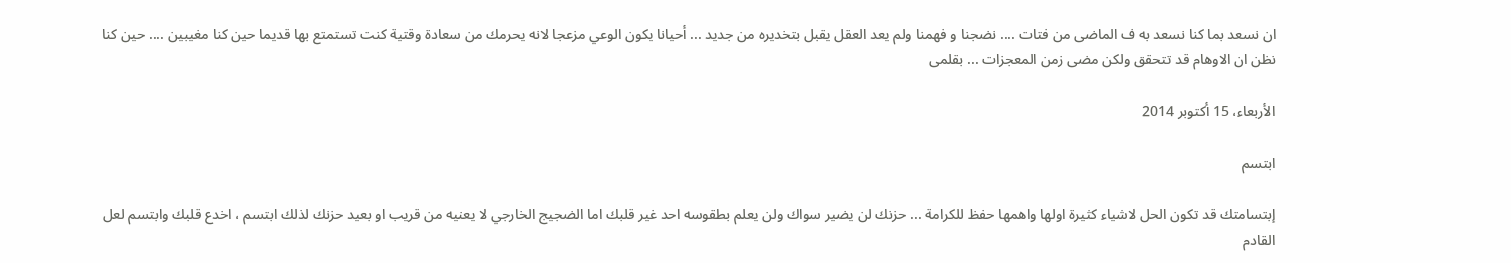ان نسعد بما كنا نسعد به ف الماضى من فتات .... نضجنا و فهمنا ولم يعد العقل يقبل بتخديره من جديد ... أحيانا يكون الوعي مزعجا لانه يحرمك من سعادة وقتية كنت تستمتع بها قديما حين كنا مغيبين .... حين كنا نظن ان الاوهام قد تتحقق ولكن مضى زمن المعجزات ... بقلمى

الأربعاء، 15 أكتوبر 2014

ابتسم

إبتسامتك قد تكون الحل لاشياء كثيرة اولها واهمها حفظ للكرامة ... حزنك لن يضير سواك ولن يعلم بطقوسه احد غير قلبك اما الضجيج الخارجي لا يعنيه من قريب او بعيد حزنك لذلك ابتسم ، اخدع قلبك وابتسم لعل القادم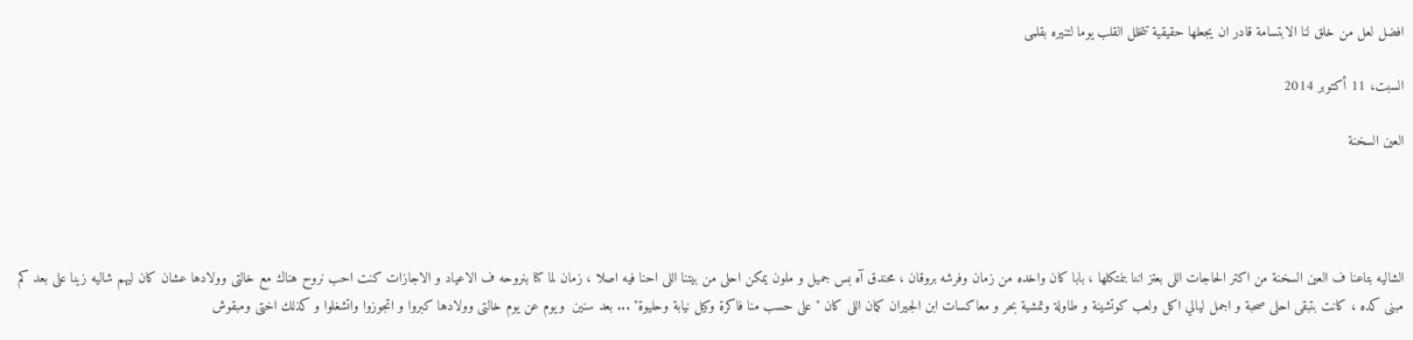افضل لعل من خلق لنا الابتسامة قادر ان يجعلها حقيقية تتخلل القلب يوما لتنيره بقلمى

السبت، 11 أكتوبر 2014

العين السخنة




الشاليه بتاعنا ف العين السخنة من اكتر الحاجات اللى بعتز اننا بنمتكلها ، بابا كان واخده من زمان وفرشه بروقان ، محندق آه بس جميل و ملون يمكن احلى من بيتنا اللى احنا فيه اصلا ، زمان لما كنا بنروحه ف الاعياد و الاجازات كنت احب نروح هناك مع خالتى وولادها عشان كان ليهم شاليه زينا على بعد كم مبنى كده ، كانت بتبقى احلى صحبة و اجمل ليالي اكل ولعب كوتشينة و طاولة وتمشية بحر و معاكسات ابن الجيران كمان اللى كان " على حسب منا فاكرة وكيل نيابة وحليوة" ... بعد سنين  ويوم عن يوم خالتى وولادها كبروا و اتجوزوا واتشغلوا و كذلك اختى ومبقوش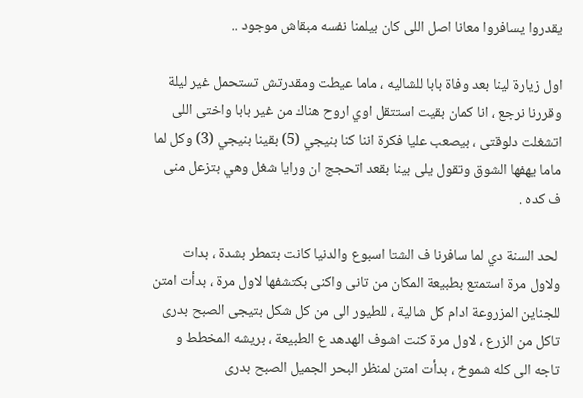يقدروا يسافروا معانا اصل اللى كان بيلمنا نفسه مبقاش موجود ..

اول زيارة لينا بعد وفاة بابا للشاليه ، ماما عيطت ومقدرتش تستحمل غير ليلة وقررنا نرجع ، انا كمان بقيت استتقل اوي اروح هناك من غير بابا واختى اللى اتشغلت دلوقتى ، بيصعب عليا فكرة اننا كنا بنيجي (5) بقينا بنيجي (3) وكل لما ماما يهفها الشوق وتقول يلى بينا بقعد اتحجج ان ورايا شغل وهي بتزعل منى ف كده .

 لحد السنة دي لما سافرنا ف الشتا اسبوع والدنيا كانت بتمطر بشدة ، بدات ولاول مرة استمتع بطبيعة المكان من تانى واكنى بكتشفها لاول مرة ، بدأت امتن للجناين المزروعة ادام كل شالية ، للطيور الى من كل شكل بتيجى الصبح بدرى تاكل من الزرع ، لاول مرة كنت اشوف الهدهد ع الطبيعة ، بريشه المخطط و تاجه الى كله شموخ ، بدأت امتن لمنظر البحر الجميل الصبح بدرى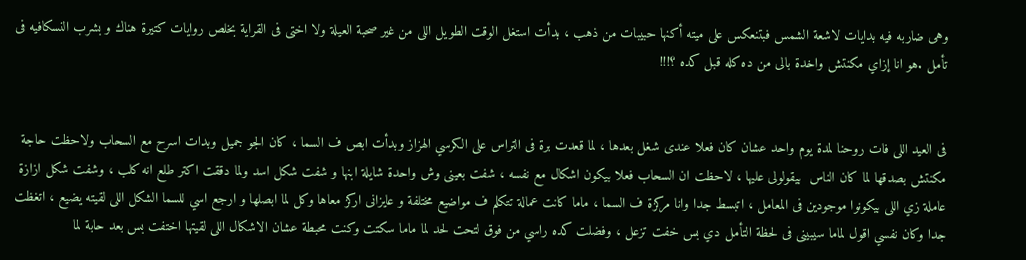وهى ضاربه فيه بدايات لاشعة الشمس فبتنعكس على ميته أكنها حبيبات من ذهب ، بدأت استغل الوقت الطويل اللى من غير صحبة العيلة ولا اختى فى القراية بخلص روايات كتيرة هناك و بشرب النسكافيه فى تأمل .هو انا إزاي مكنتش واخدة بالى من ده كله قبل كده ؟!!!


فى العيد اللى فات روحنا لمدة يوم واحد عشان كان فعلا عندى شغل بعدها ، لما قعدت برة فى التراس على الكرسي الهزاز وبدأت ابص ف السما ، كان الجو جميل وبدات اسرح مع السحاب ولاحظت حاجة مكنتش بصدقها لما كان الناس  بيقولولى عليها ، لاحظت ان السحاب فعلا بيكون اشكال مع نفسه ، شفت بعينى وش واحدة شايلة ابنها و شفت شكل اسد ولما دققت اكتر طلع انه كلب ، وشفت شكل ازازة عاملة زي اللى بيكونوا موجودين فى المعامل ، اتبسط جدا وانا مركزة ف السما ، ماما كانت عمالة تتكلم ف مواضيع مختلفة و عايزانى اركز معاها وكل لما ابصلها و ارجع اسي للسما الشكل اللى لقيته يضيع ، اتغظت جدا وكان نفسي اقول لماما سيبينى فى لحظة التأمل دي بس خفت تزعل ، وفضلت كده راسي من فوق لتحت لحد لما ماما سكتت وكنت محبطة عشان الاشكال اللى لقيتها اختفت بس بعد حابة لما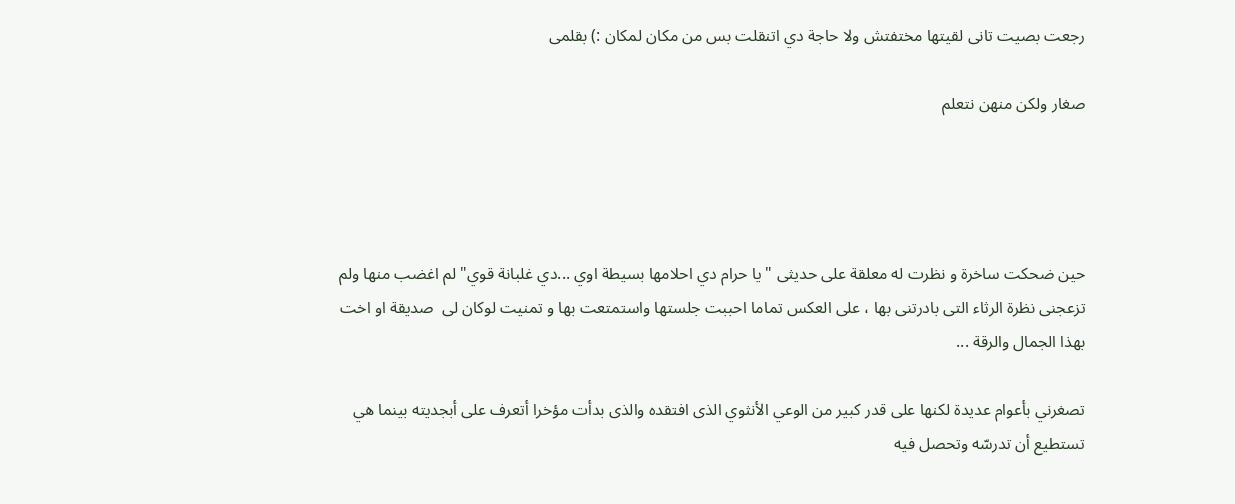رجعت بصيت تانى لقيتها مختفتش ولا حاجة دي اتنقلت بس من مكان لمكان :) بقلمى

صغار ولكن منهن نتعلم




حين ضحكت ساخرة و نظرت له معلقة على حديثى " يا حرام دي احلامها بسيطة اوي ...دي غلبانة قوي" لم اغضب منها ولم تزعجنى نظرة الرثاء التى بادرتنى بها ، على العكس تماما احببت جلستها واستمتعت بها و تمنيت لوكان لى  صديقة او اخت بهذا الجمال والرقة ...

تصغرني بأعوام عديدة لكنها على قدر كبير من الوعي الأنثوي الذى افتقده والذى بدأت مؤخرا أتعرف على أبجديته بينما هي تستطيع أن تدرسّه وتحصل فيه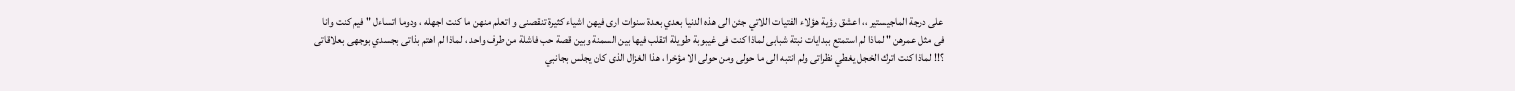على درجة الماجيستير ،، اعشق رؤية هؤلاء الفتيات اللاتي جئن الى هذه الدنيا بعدي بعدة سنوات ارى فيهن اشياء كثيرة تنقصنى و اتعلم منهن ما كنت اجهله ، ودوما اتساءل " فيم كنت وانا فى مثل عمرهن " لماذا لم استمتع ببدايات نبتة شبابى لماذا كنت فى غيبوبة طويلة اتقلب فيها بين السمنة وبين قصة حب فاشلة من طرف واحد ، لماذا لم اهتم بذاتى بجسدي بوجهى بعلاقاتى ؟!! لماذا كنت اترك الخجل يغطي نظراتى ولم انتبه الى ما حولى ومن حولى الا مؤخرا ، هذا الغزال الذى كان يجلس بجانبي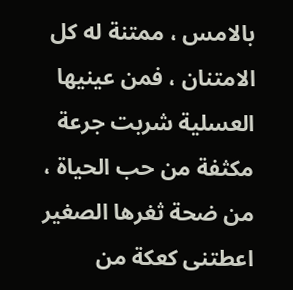بالامس ، ممتنة له كل الامتنان ، فمن عينيها العسلية شربت جرعة مكثفة من حب الحياة ، من ضحة ثغرها الصغير اعطتنى كعكة من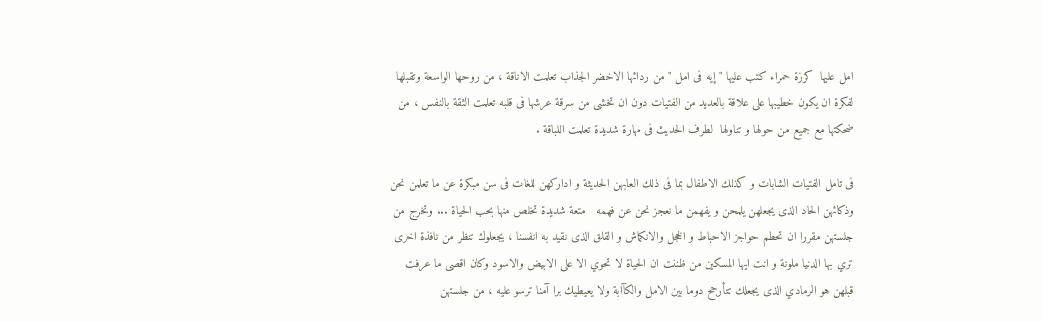امل عليها  كرزة حمراء كتب عليها " إيه فى امل " من ردائها الاخضر الجذاب تعلمت الاناقة ، من روحها الواسعة وتقبلها لفكرة ان يكون خطيبها على علاقة بالعديد من الفتيات دون ان تخشى من سرقة عرشها فى قلبه تعلمت الثقة بالنفس ، من ضحكتها مع جميع من حولها و تناولها  لطرف الحديث فى مهارة شديدة تعلمت اللباقة .

فى تامل الفتيات الشابات و كذلك الاطفال بما فى ذلك العابهن الحديثة و اداركهن للغات فى سن مبكرة عن ما تعلمن نحن وذكائهن الحاد الذى يجعلهن يلمحن و يفهمن ما نعجز نحن عن فهمه   متعة شديدة تخلص منها بحب الحياة ... وتخرج من جلستهن مقررا ان تحطم حواجز الاحباط و الخجل والانكماش و القلق الذى نقيد به انفسنا ، يجعلوك تنظر من نافذة اخرى تري بها الدنيا ملونة و انت ايها المسكين من ظننت ان الحياة لا تحوي الا على الابيض والاسود وكان اقصى ما عرفت قبلهن هو الرمادي الذى يجعلك تتأرجح دوما بين الامل والكآابة ولا يعيطيك برا آمنا ترسو عليه ، من جلستهن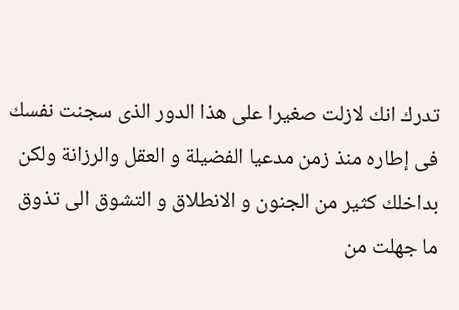تدرك انك لازلت صغيرا على هذا الدور الذى سجنت نفسك فى إطاره منذ زمن مدعيا الفضيلة و العقل والرزانة ولكن بداخلك كثير من الجنون و الانطلاق و التشوق الى تذوق ما جهلت من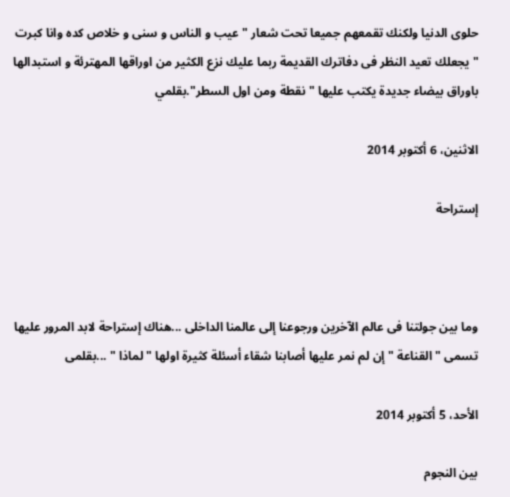حلوى الدنيا ولكنك تقمعهم جميعا تحت شعار " عيب و الناس و سنى و خلاص كده وانا كبرت " يجعلك تعيد النظر فى دفاترك القديمة ربما عليك نزع الكثير من اوراقها المهترئة و استبدالها باوراق بيضاء جديدة يكتب عليها " نقطة ومن اول السطر".بقلمي

الاثنين، 6 أكتوبر 2014

إستراحة



وما بين جولتنا فى عالم الآخرين ورجوعنا إلى عالمنا الداخلى ...هناك إستراحة لابد المرور عليها تسمى " القناعة " إن لم نمر عليها أصابنا شقاء أسئلة كثيرة اولها " لماذا " ...بقلمى

الأحد، 5 أكتوبر 2014

بين النجوم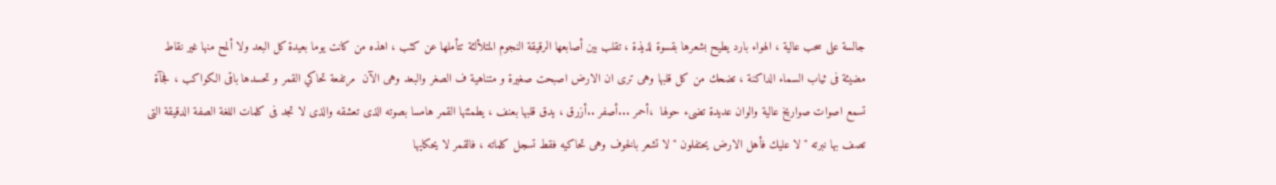جالسة على سحب عالية ، الهواء بارد يطيح بشعرها بقسوة لذيذة ، تقلب بين أصابعها الرقيقة النجوم المتلألئة تتأملها عن كثب ، اهذه من كانت يوما بعيدة كل البعد ولا ألمح منها غير نقاط مضيئة فى ثياب السماء الداكنة ، تضحك من كل قلبها وهى ترى ان الارض اصبحت صغيرة و متناهية ف الصغر والبعد وهى الآن  مرتفعة تحاكي القمر و تحسدها باقى الكواكب ، فجآة تسمع اصوات صواريخ عالية والوان عديدة تضىء حولها  ،أحمر ...أصفر ..أزرق ، يدق قلبها بعنف ، يطمئنها القمر هامسا بصوته الذى تعشقه والذى لا تجد فى كلمات اللغة الصفة الدقيقة التى تصف بها نبرته " لا عليك فأهل الارض يحتفلون " لا تشعر بالخوف وهى تحاكيه فقط تسجل كلماته ، فالقمر لا يحكايها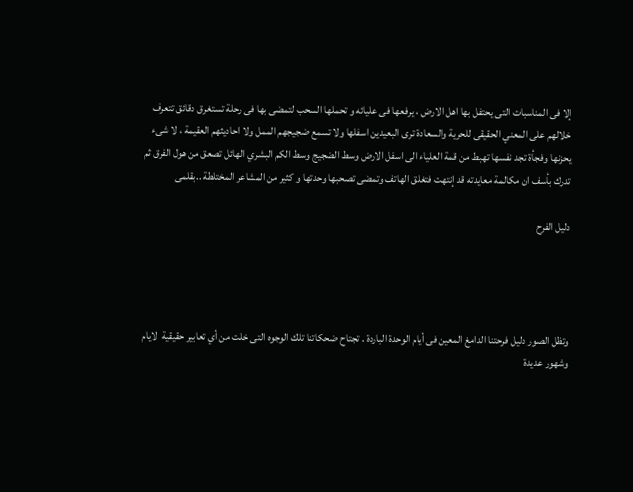إلا فى المناسبات التى يحتفل بها اهل الارض ، يرفعها فى عليائه و تحملها السحب لتمضى بها فى رحلة تستغرق دقائق تتعرف خلالهم على المعني الحقيقى للحرية والسعادة ترى البعيدين اسفلها ولا تسمع ضجيجهم الممل ولا احاديثهم العقيمة ، لا شىء يحزنها وفجأة تجد نفسها تهبط من قمة العلياء الى اسفل الارض وسط الضجيج وسط الكم البشري الهائل تصعق من هول الفرق ثم تدرك بأسف ان مكالمة معايدته قد إنتهت فتغلق الهاتف وتمضى تصحبها وحدتها و كثير من المشاعر المختلطة ..بقلمى

دليل الفرح




وتظل الصور دليل فرحتنا الدامغ المعين فى أيام الوحدة الباردة . تجتاح ضحكاتنا تلك الوجوه التى خلت من أي تعابير حقيقية  لايام وشهور عديدة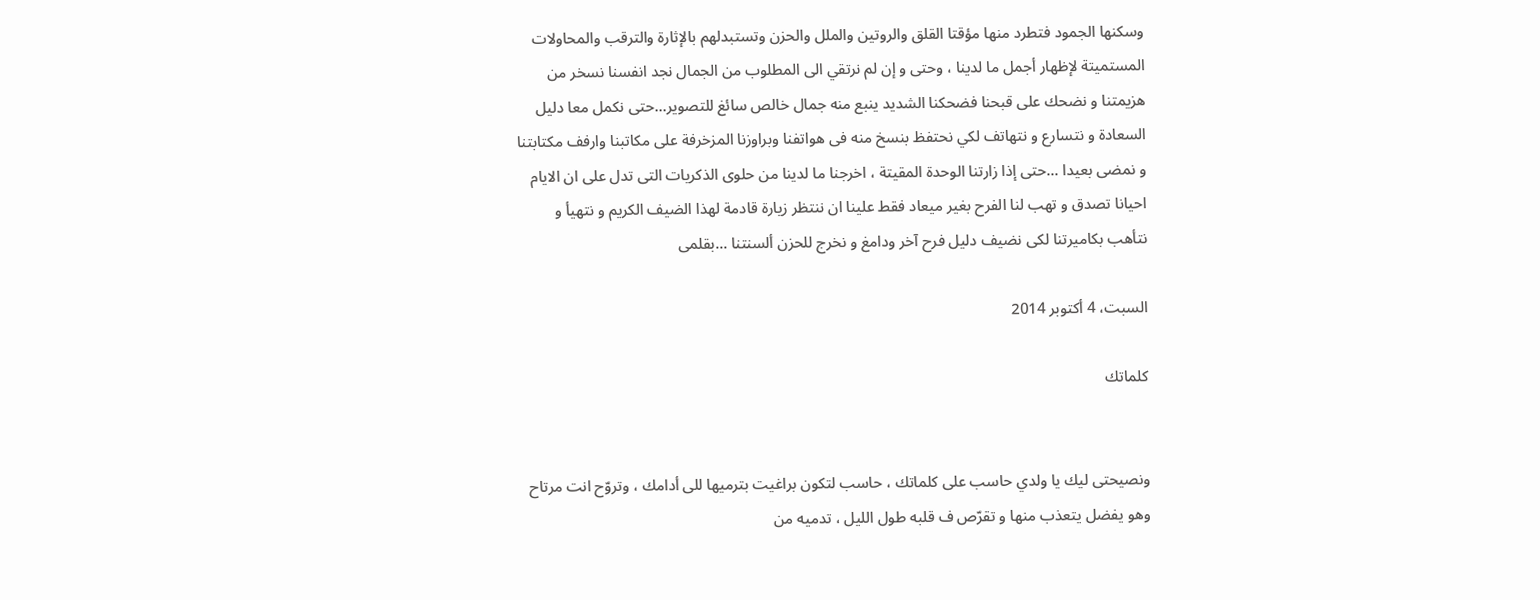وسكنها الجمود فتطرد منها مؤقتا القلق والروتين والملل والحزن وتستبدلهم بالإثارة والترقب والمحاولات المستميتة لإظهار أجمل ما لدينا ، وحتى و إن لم نرتقي الى المطلوب من الجمال نجد انفسنا نسخر من هزيمتنا و نضحك على قبحنا فضحكنا الشديد ينبع منه جمال خالص سائغ للتصوير...حتى نكمل معا دليل السعادة و نتسارع و نتهاتف لكي نحتفظ بنسخ منه فى هواتفنا وبراوزنا المزخرفة على مكاتبنا وارفف مكتابتنا و نمضى بعيدا ...حتى إذا زارتنا الوحدة المقيتة ، اخرجنا ما لدينا من حلوى الذكريات التى تدل على ان الايام احيانا تصدق و تهب لنا الفرح بغير ميعاد فقط علينا ان ننتظر زيارة قادمة لهذا الضيف الكريم و نتهيأ و نتأهب بكاميرتنا لكى نضيف دليل فرح آخر ودامغ و نخرج للحزن ألسنتنا ...بقلمى

السبت، 4 أكتوبر 2014

كلماتك


ونصيحتى ليك يا ولدي حاسب على كلماتك ، حاسب لتكون براغيت بترميها للى أدامك ، وتروّح انت مرتاح وهو يفضل يتعذب منها و تقرّص ف قلبه طول الليل ، تدميه من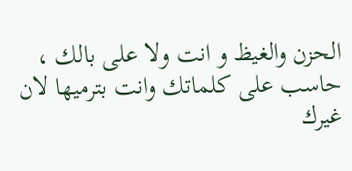الحزن والغيظ و انت ولا على بالك ، حاسب على كلماتك وانت بترميها لان غيرك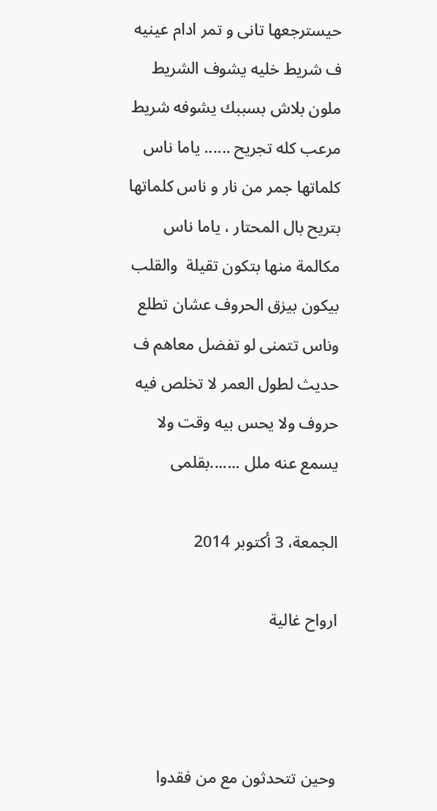حيسترجعها تانى و تمر ادام عينيه ف شريط خليه يشوف الشريط ملون بلاش بسببك يشوفه شريط مرعب كله تجريح ...... ياما ناس كلماتها جمر من نار و ناس كلماتها بتريح بال المحتار ، ياما ناس مكالمة منها بتكون تقيلة  والقلب بيكون بيزق الحروف عشان تطلع وناس تتمنى لو تفضل معاهم ف حديث لطول العمر لا تخلص فيه حروف ولا يحس بيه وقت ولا يسمع عنه ملل .......بقلمى

الجمعة، 3 أكتوبر 2014

ارواح غالية



وحين تتحدثون مع من فقدوا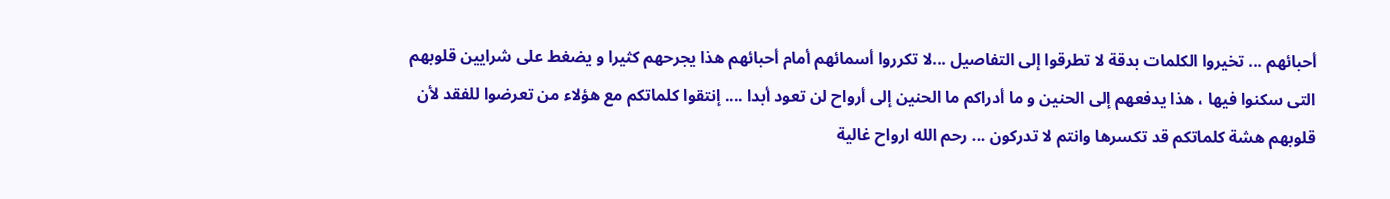أحبائهم ... تخيروا الكلمات بدقة لا تطرقوا إلى التفاصيل ...لا تكرروا أسمائهم أمام أحبائهم هذا يجرحهم كثيرا و يضغط على شرايين قلوبهم التى سكنوا فيها ، هذا يدفعهم إلى الحنين و ما أدراكم ما الحنين إلى أرواح لن تعود أبدا .... إنتقوا كلماتكم مع هؤلاء من تعرضوا للفقد لأن قلوبهم هشة كلماتكم قد تكسرها وانتم لا تدركون ... رحم الله ارواح غالية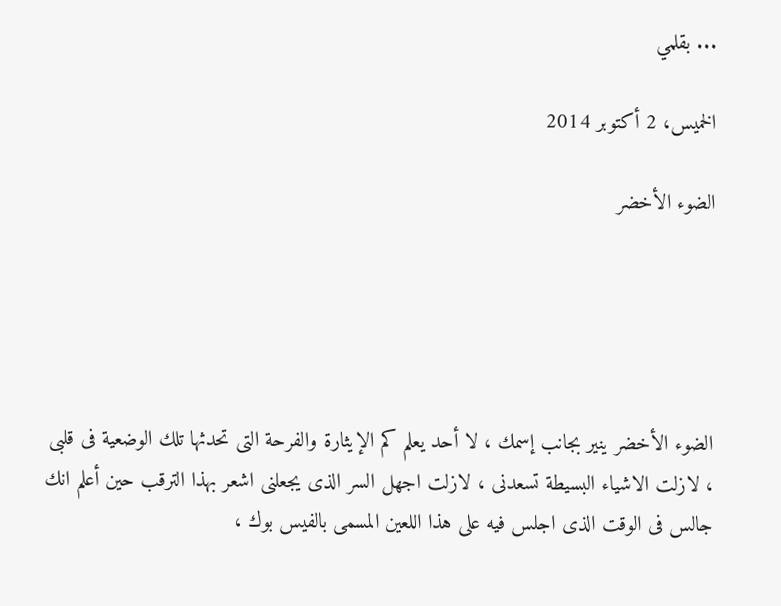... بقلمي

الخميس، 2 أكتوبر 2014

الضوء الأخضر





الضوء الأخضر ينير بجانب إسمك ، لا أحد يعلم كم الإيثارة والفرحة التى تحدثها تلك الوضعية فى قلبى ، لازلت الاشياء البسيطة تسعدنى ، لازلت اجهل السر الذى يجعلنى اشعر بهذا الترقب حين أعلم انك جالس فى الوقت الذى اجلس فيه على هذا اللعين المسمى بالفيس بوك ،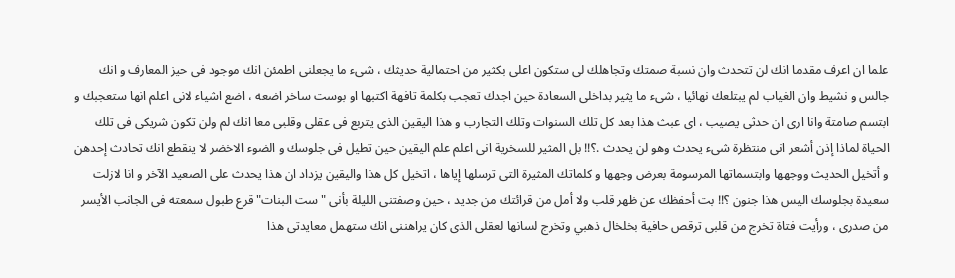علما ان اعرف مقدما انك لن تتحدث وان نسبة صمتك وتجاهلك لى ستكون اعلى بكثير من احتمالية حديثك ، شىء ما يجعلنى اطمئن انك موجود فى حيز المعارف و انك جالس و نشيط وان الغياب لم يبتلعك نهائيا ، شىء ما يثير بداخلى السعادة حين اجدك تعجب بكلمة تافهة اكتبها او بوست ساخر اضعه ، اضع اشياء لانى اعلم انها ستعجبك و ابتسم صامتة وانا ارى ان حدثى يصيب ، اى عبث هذا بعد كل تلك السنوات وتلك التجارب و هذا اليقين الذى يتربع فى عقلى وقلبى معا انك لم ولن تكون شريكى فى تلك الحياة لماذا إذن أشعر انى منتظرة شىء يحدث وهو لن يحدث .؟!! بل المثير للسخرية انى اعلم علم اليقين حين تطيل فى جلوسك و الضوء الاخضر لا ينقطع انك تحادث إحدهن و أتخيل الحديث ووجهها وابتسماتها المرسومة بعرض وجهها و كلماتك المثيرة التى ترسلها إياها ، اتخيل كل هذا واليقين يزداد ان هذا يحدث على الصعيد الآخر و انا لازلت سعيدة بجلوسك اليس هذا جنون ؟!! بت أحفظك عن ظهر قلب ولا أمل من قرائتك من جديد ، حين وصفتنى الليلة بأنى " ست البنات" قرع طبول سمعته فى الجانب الأيسر من صدرى ، ورأيت فتاة تخرج من قلبى ترقص حافية بخلخال ذهبي وتخرج لسانها لعقلى الذى كان يراهننى انك ستهمل معايدتى هذا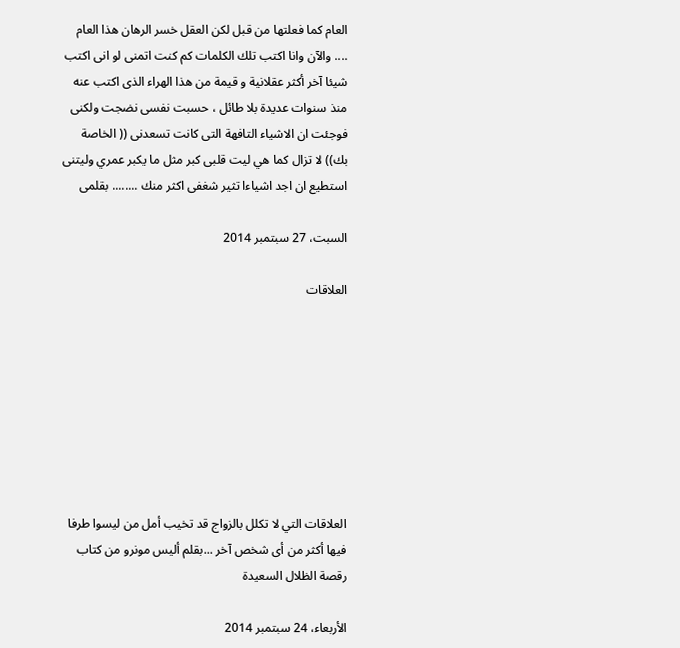العام كما فعلتها من قبل لكن العقل خسر الرهان هذا العام .... والآن وانا اكتب تلك الكلمات كم كنت اتمنى لو انى اكتب شيئا آخر أكثر عقلانية و قيمة من هذا الهراء الذى اكتب عنه منذ سنوات عديدة بلا طائل ، حسبت نفسى نضجت ولكنى فوجئت ان الاشياء التافهة التى كانت تسعدنى (( الخاصة بك)) لا تزال كما هي ليت قلبى كبر مثل ما يكبر عمري وليتنى استطيع ان اجد اشياءا تثير شغفى اكثر منك ........ بقلمى

السبت، 27 سبتمبر 2014

العلاقات








العلاقات التي لا تكلل بالزواج قد تخيب أمل من ليسوا طرفا فيها أكثر من أى شخص آخر ...بقلم أليس مونرو من كتاب رقصة الظلال السعيدة

الأربعاء، 24 سبتمبر 2014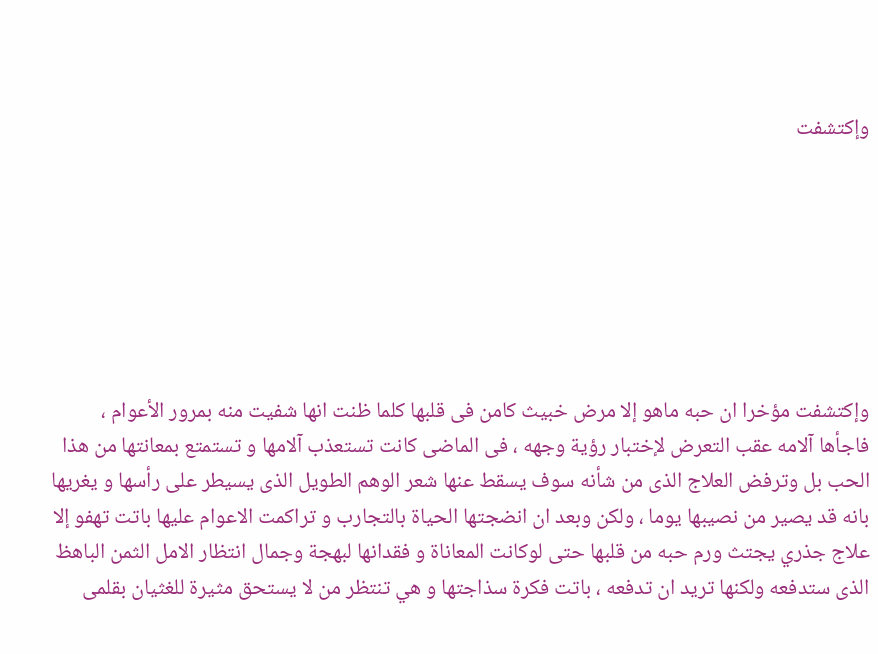وإكتشفت







وإكتشفت مؤخرا ان حبه ماهو إلا مرض خبيث كامن فى قلبها كلما ظنت انها شفيت منه بمرور الأعوام ، فاجأها آلامه عقب التعرض لإختبار رؤية وجهه ، فى الماضى كانت تستعذب آلامها و تستمتع بمعانتها من هذا الحب بل وترفض العلاج الذى من شأنه سوف يسقط عنها شعر الوهم الطويل الذى يسيطر على رأسها و يغريها بانه قد يصير من نصيبها يوما ، ولكن وبعد ان انضجتها الحياة بالتجارب و تراكمت الاعوام عليها باتت تهفو إلا علاج جذري يجتث ورم حبه من قلبها حتى لوكانت المعاناة و فقدانها لبهجة وجمال انتظار الامل الثمن الباهظ الذى ستدفعه ولكنها تريد ان تدفعه ، باتت فكرة سذاجتها و هي تنتظر من لا يستحق مثيرة للغثيان بقلمى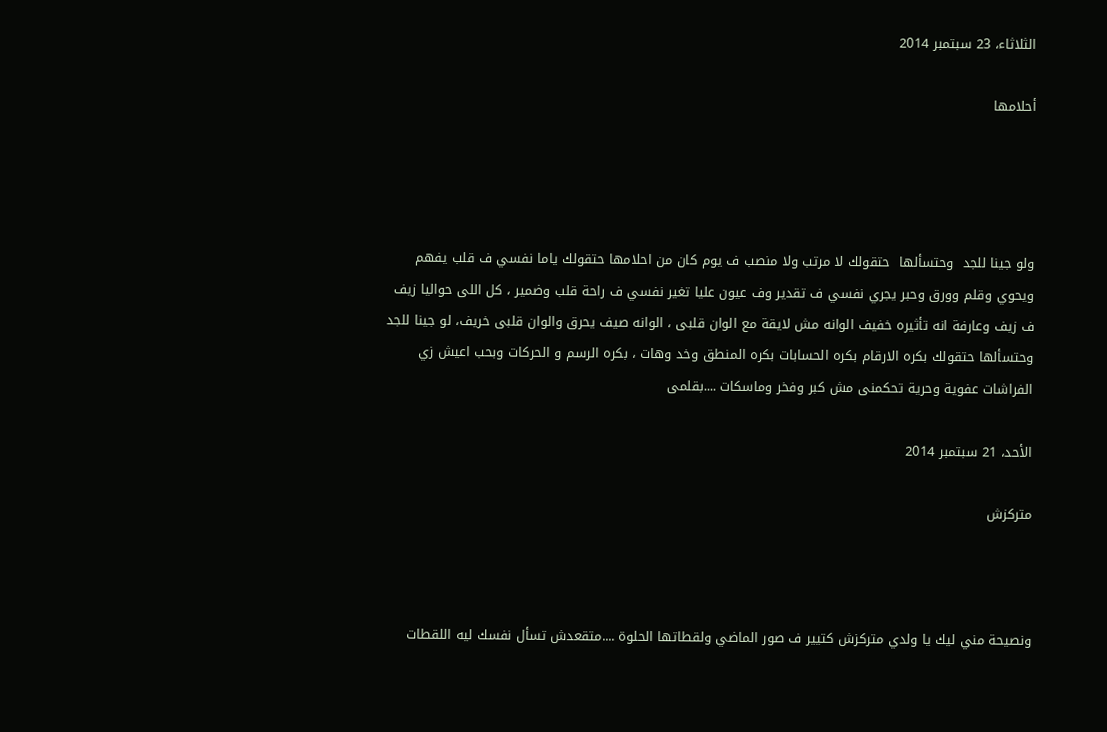الثلاثاء، 23 سبتمبر 2014

أحلامها




ولو جينا للجد  وحتسألها  حتقولك لا مرتب ولا منصب ف يوم كان من احلامها حتقولك ياما نفسي ف قلب يفهم ويحوي وقلم وورق وحبر يجري نفسي ف تقدير وف عيون عليا تغير نفسي ف راحة قلب وضمير ، كل اللى حواليا زيف ف زيف وعارفة انه تأثيره خفيف الوانه مش لايقة مع الوان قلبى ، الوانه صيف يحرق والوان قلبى خريف، لو جينا للجد وحتسألها حتقولك بكره الارقام بكره الحسابات بكره المنطق وخد وهات ، بكره الرسم و الحركات وبحب اعيش زي الفراشات عفوية وحرية تحكمنى مش كبر وفخر وماسكات ....بقلمى

الأحد، 21 سبتمبر 2014

متركزش



ونصيحة مني ليك يا ولدي متركزش كتيير ف صور الماضي ولقطاتها الحلوة ....متقعدش تسأل نفسك ليه اللقطات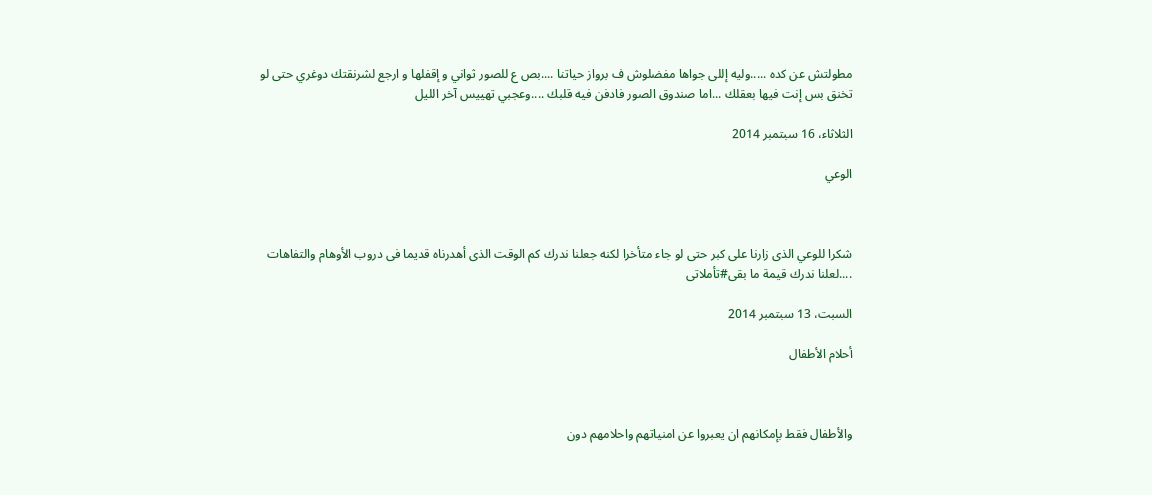مطولتش عن كده .....وليه إللى جواها مفضلوش ف برواز حياتنا ....بص ع للصور ثواني و إقفلها و ارجع لشرنقتك دوغري حتى لو تخنق بس إنت فيها بعقلك ...اما صندوق الصور فادفن فيه قلبك ....وعجبي تهييس آخر الليل

الثلاثاء، 16 سبتمبر 2014

الوعي



شكرا للوعي الذى زارنا على كبر حتى لو جاء متأخرا لكنه جعلنا ندرك كم الوقت الذى أهدرناه قديما فى دروب الأوهام والتفاهات ....لعلنا ندرك قيمة ما بقى#تأملاتى

السبت، 13 سبتمبر 2014

أحلام الأطفال



والأطفال فقط بإمكانهم ان يعبروا عن امنياتهم واحلامهم دون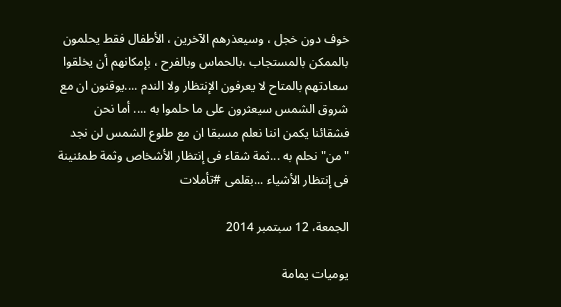خوف دون خجل ، وسيعذرهم الآخرين ، الأطفال فقط يحلمون بالممكن بالمستجاب ،بالحماس وبالفرح ، بإمكانهم أن يخلقوا سعادتهم بالمتاح لا يعرفون الإنتظار ولا الندم ....يوقنون ان مع شروق الشمس سيعثرون على ما حلموا به .... أما نحن فشقائنا يكمن اننا نعلم مسبقا ان مع طلوع الشمس لن نجد "من" نحلم به ...ثمة شقاء فى إنتظار الأشخاص وثمة طمئنينة فى إنتظار الأشياء ...بقلمى #تأملات

الجمعة، 12 سبتمبر 2014

يوميات يمامة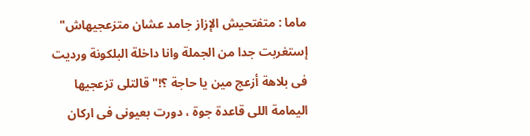ماما : متفتحيش الإزاز جامد عشان متزعجيهاش" إستغربت جدا من الجملة وانا داخلة البلكونة ورديت فى بلاهة أزعج مين يا حاجة ؟!" قالتلى تزعجيها اليمامة اللى قاعدة جوة ، دورت بعيونى فى اركان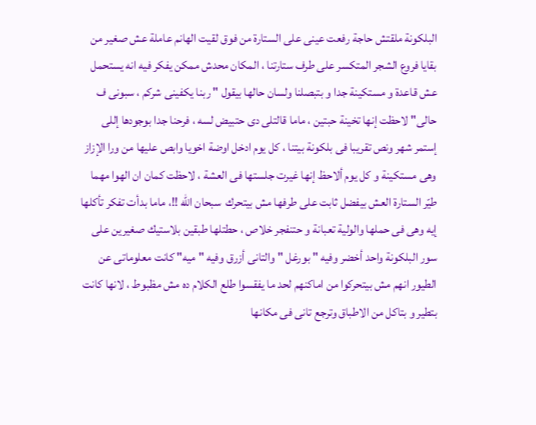البلكونة ملقتش حاجة رفعت عينى على الستارة من فوق لقيت الهانم عاملة عش صغير من بقايا فروع الشجر المتكسر على طرف ستارتنا ، المكان محدش ممكن يفكر فيه انه يستحمل عش قاعدة و مستكينة جدا و بتبصلنا ولسان حالها بيقول " ربنا يكفينى شركم ، سبونى ف حالى" لاحظت إنها تخينة حبتين ، ماما قالتلى دى حتبيض لسه ، فرحنا جدا بوجودها إللى إستمر شهر ونص تقريبا فى بلكونة بيتنا ، كل يوم ادخل اوضة اخويا وابص عليها من ورا الإزاز وهى مستكينة و كل يوم ألاحظ إنها غيرت جلستها فى العشة ، لاحظت كمان ان الهوا مهما طيّر الستارة العش بيفضل ثابت على طرفها مش بيتحرك  سبحان الله !!، ماما بدأت تفكر تأكلها إيه وهى فى حملها والولية تعبانة و حتنفجر خلاص ، حطتلها طبقين بلاستيك صغيرين على سور البلكونة واحد أخضر وفيه " بورغل " والتانى أزرق وفيه " ميه" كانت معلوماتى عن الطيور انهم مش بيتحركوا من اماكنهم لحد ما يفقسوا طلع الكلام ده مش مظبوط ، لانها كانت بتطير و بتاكل من الاطباق وترجع تانى فى مكانها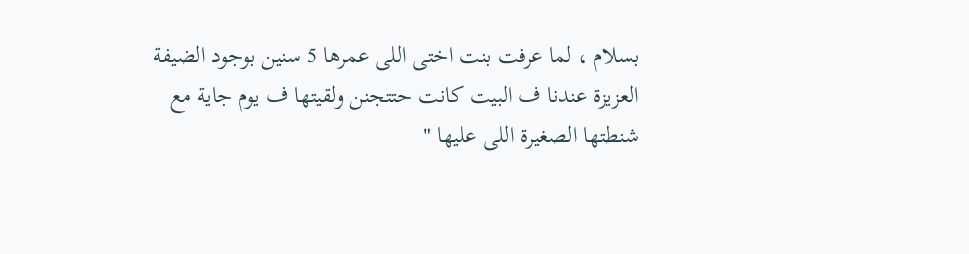بسلام ، لما عرفت بنت اختى اللى عمرها 5 سنين بوجود الضيفة العزيزة عندنا ف البيت كانت حتتجنن ولقيتها ف يوم جاية مع شنطتها الصغيرة اللى عليها "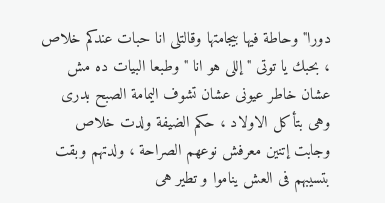دورا" وحاطة فيها بيجامتها وقالتلى انا حبات عندكم خلاص ، بحبك يا توتى " إللى هو انا " وطبعا البيات ده مش عشان خاطر عيونى عشان تشوف اليمامة الصبح بدرى وهى بتأكل الاولاد ، حكم الضيفة ولدت خلاص وجابت إتنين معرفش نوعهم الصراحة ، ولدتهم وبقت بتسيبهم فى العش يناموا و تطير هى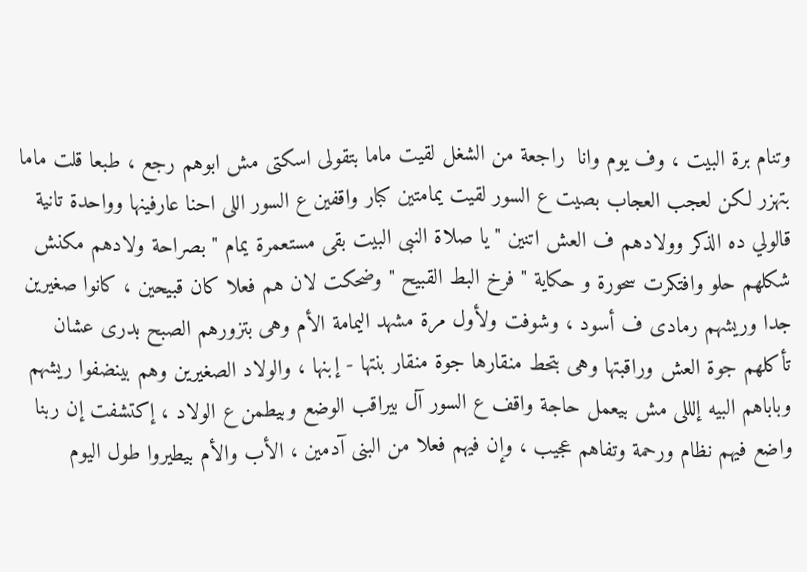وتنام برة البيت ، وف يوم وانا  راجعة من الشغل لقيت ماما بتقولى اسكتى مش ابوهم رجع ، طبعا قلت ماما بتهزر لكن لعجب العجاب بصيت ع السور لقيت يمامتين كبار واقفين ع السور اللى احنا عارفينها وواحدة تانية قالولي ده الذكر وولادهم ف العش اتنين " يا صلاة النبى البيت بقى مستعمرة يمام " بصراحة ولادهم مكنش شكلهم حلو وافتكرت سحورة و حكاية " فرخ البط القبيح " وضحكت لان هم فعلا كان قبيحين ، كانوا صغيرين جدا وريشهم رمادى ف أسود ، وشوفت ولأول مرة مشهد اليمامة الأم وهى بتزورهم الصبح بدرى عشان تأكلهم جوة العش وراقبتها وهى بتحط منقارها جوة منقار بنتها - إبنها ، والولاد الصغيرين وهم بينضفوا ريشهم وباباهم البيه إلللى مش بيعمل حاجة واقف ع السور آل بيراقب الوضع وبيطمن ع الولاد ، إكتشفت إن ربنا واضع فيهم نظام ورحمة وتفاهم عجيب ، وإن فيهم فعلا من البنى آدمين ، الأب والأم بيطيروا طول اليوم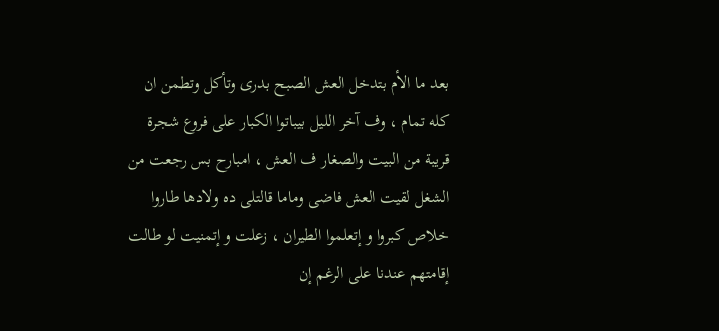بعد ما الأم بتدخل العش الصبح بدرى وتأكل وتطمن ان كله تمام ، وف آخر الليل بيباتوا الكبار على فروع شجرة قريبة من البيت والصغار ف العش ، امبارح بس رجعت من الشغل لقيت العش فاضى وماما قالتلى ده ولادها طاروا خلاص كبروا و إتعلموا الطيران ، زعلت و إتمنيت لو طالت إقامتهم عندنا على الرغم إن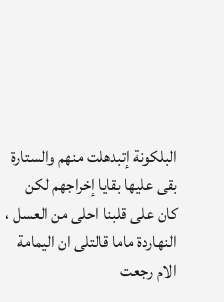البلكونة إتبدهلت منهم والستارة بقى عليها بقايا إخراجهم لكن كان على قلبنا احلى من العسل ، النهاردة ماما قالتلى ان اليمامة الام رجعت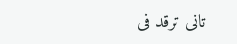تانى ترقد فى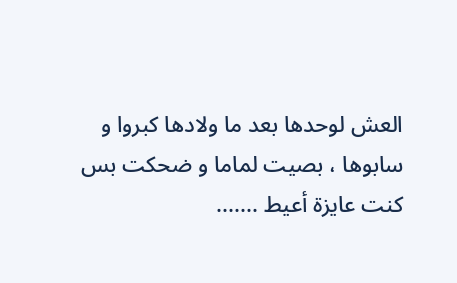العش لوحدها بعد ما ولادها كبروا و سابوها ، بصيت لماما و ضحكت بس كنت عايزة أعيط .......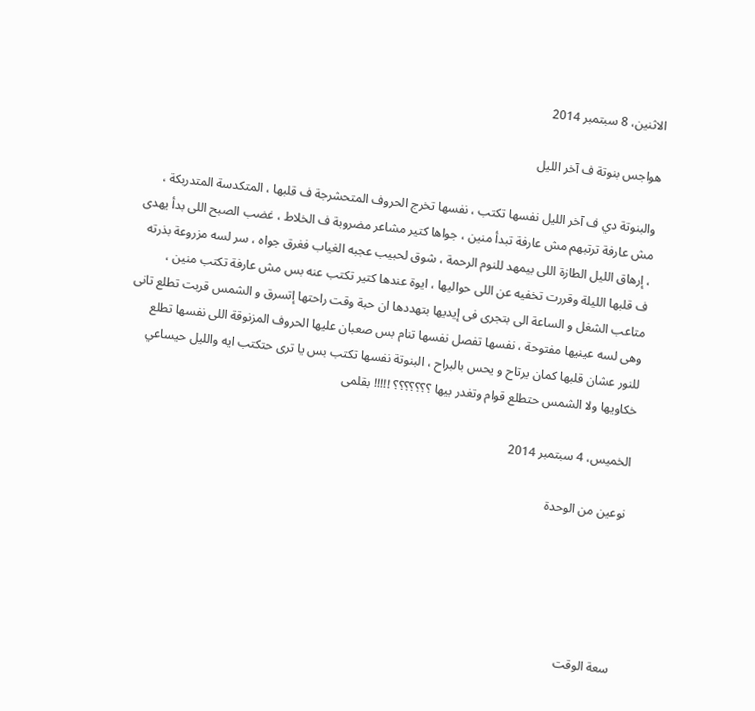الاثنين، 8 سبتمبر 2014

هواجس بنوتة ف آخر الليل

والبنوتة دي ف آخر الليل نفسها تكتب ، نفسها تخرج الحروف المتحشرجة ف قلبها ، المتكدسة المتدربكة ، مش عارفة ترتبهم مش عارفة تبدأ منين ، جواها كتير مشاعر مضروبة ف الخلاط ، غضب الصبح اللى بدأ يهدى ، إرهاق الليل الطازة اللى بيمهد للنوم الرحمة ، شوق لحبيب عجبه الغياب فغرق جواه ، سر لسه مزروعة بذرته ف قلبها الليلة وقررت تخفيه عن اللى حواليها ، ايوة عندها كتير تكتب عنه بس مش عارفة تكتب منين ، متاعب الشغل و الساعة الى بتجرى فى إيديها بتهددها ان حبة وقت راحتها إتسرق و الشمس قربت تطلع تانى وهى لسه عينيها مفتوحة ، نفسها تفصل نفسها تنام بس صعبان عليها الحروف المزنوقة اللى نفسها تطلع للنور عشان قلبها كمان يرتاح و يحس بالبراح ، البنوتة نفسها تكتب بس يا ترى حتكتب ايه والليل حيساعي خكاويها ولا الشمس حتطلع قوام وتغدر بيها ؟؟؟؟؟؟؟ !!!!! بقلمى

الخميس، 4 سبتمبر 2014

نوعين من الوحدة





سعة الوقت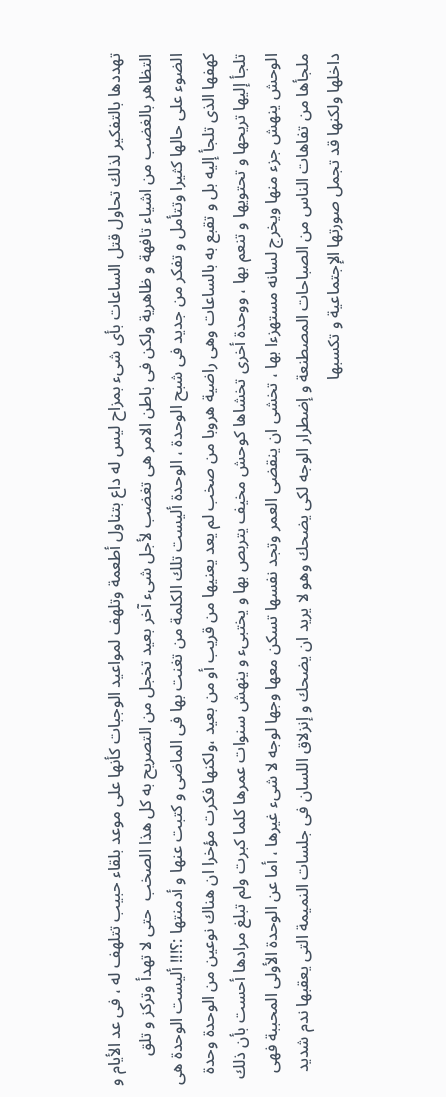تهددها بالتفكير لذلك تحاول قتل الساعات بأى شىء بمزاح ليس له داع بتناول أطعمة وتلهف لمواعيد الوجبات كأنها على موعد بلقاء حبيب تتلهف له ، فى عد الأيام و التظاهر بالغضب من اشياء تافهة و ظاهرية ولكن فى باطن الامر هى تغضب لأجل شىء آخر بعيد تخجل من التصريح به كل هذا الصخب  حتى لا تهدأ وتركز و تلق الضوء على حالها كثيرا وتتأمل و تفكر من جديد فى شبح الوحدة ، الوحدة أليست تلك الكلمة من تغنت بها فى الماضى و كتبت عنها و أدمنتها :؟!!! أليست الوحدة هى كهفها الذى تلجأ إليه بل و تقبع به بالساعات وهى راضية هروبا من صخب لم يعد يعنيها من قريب أو من بعيد ،ولكنها فكرت مؤخرا ان هناك نوعين من الوحدة وحدة تلجأ إليها تريحها و تحتويها و تنعم بها ، ووحدة أخرى تخشاها كوحش مخيف يتربص بها و يختبىء و ينهش سنوات عمرها كلما كبرت ولم تبلغ مرادها أحست بأن ذلك الوحش ينهش جزء منها ويخرج لسانه مستهزءا بها ، تخشى ان ينقضى العمر وتجد نفسها تسكن معها وجها لوجه لا شىء غيرها ، أما عن الوحدة الأولى المحببة فهى ملجأها من تفاهات الناس من الصباحات المصطنعة و إضطرار الوجه لكى يضحك وهو لا يريد ان يضحك و إنزلاق اللسان فى جلسات النميمة التى يعقبها ندم شديد داخلها ولكنها قد تجمل صورتها الإجتماعية و تكسبها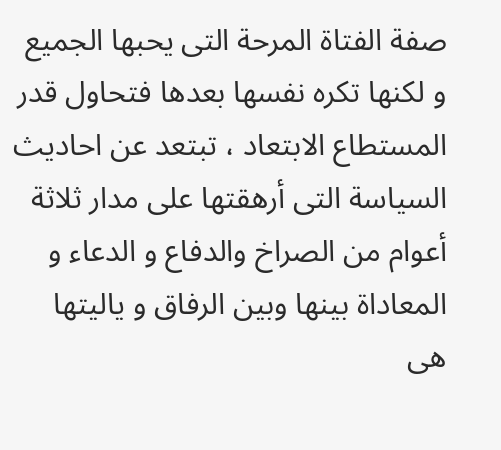صفة الفتاة المرحة التى يحبها الجميع و لكنها تكره نفسها بعدها فتحاول قدر المستطاع الابتعاد ، تبتعد عن احاديث السياسة التى أرهقتها على مدار ثلاثة أعوام من الصراخ والدفاع و الدعاء و المعاداة بينها وبين الرفاق و ياليتها هى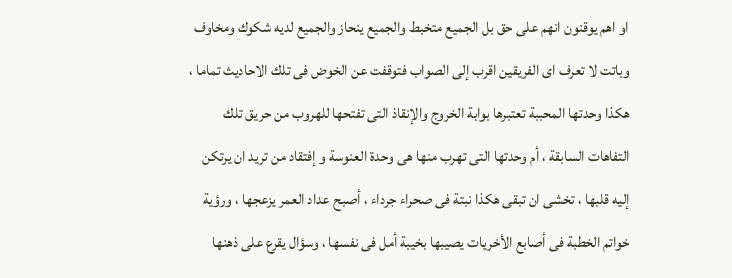او اهم يوقنون انهم على حق بل الجميع متخبط والجميع ينحاز والجميع لديه شكوك ومخاوف وباتت لا تعرف اى الفريقين اقرب إلى الصواب فتوقفت عن الخوض فى تلك الاحاديث تماما ، هكذا وحدتها المحببة تعتبرها بوابة الخروج والإنقاذ التى تفتحها للهروب من حريق تلك التفاهات السابقة ، أم وحدتها التى تهرب منها هى وحدة العنوسة و إفتقاد من تريد ان يرتكن إليه قلبها ، تخشى ان تبقى هكذا نبتة فى صحراء جرداء ، أصبح عداد العمر يزعجها ، ورؤية خواتم الخطبة فى أصابع الأخريات يصيبها بخيبة أمل فى نفسها ، وسؤال يقرع على ذهنها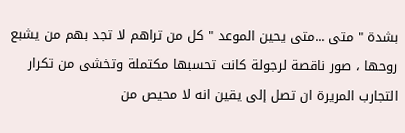بشدة " متى ...متى يحين الموعد " كل من تراهم لا تجد بهم من يشبع روحها ، صور ناقصة لرجولة كانت تحسبها مكتملة وتخشى من تكرار التجارب المريرة ان تصل إلى يقين انه لا محيص من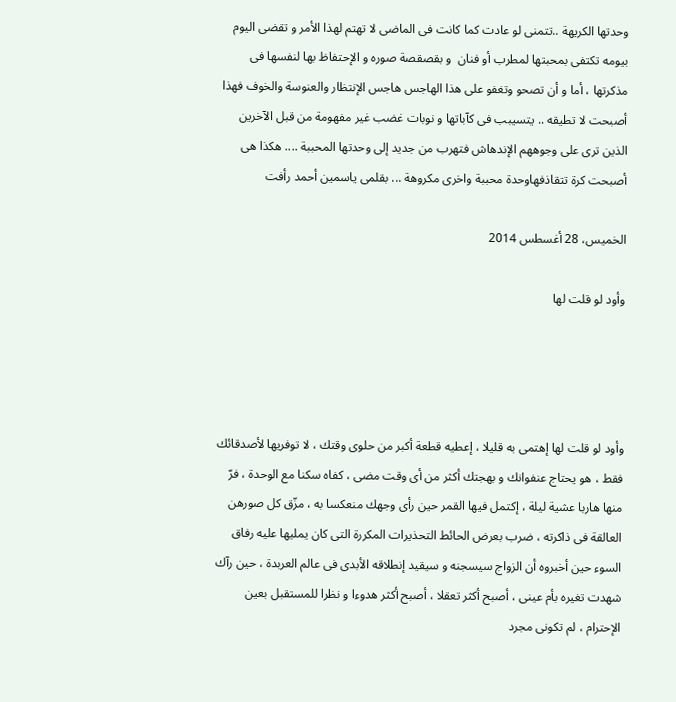وحدتها الكريهة ..تتمنى لو عادت كما كانت فى الماضى لا تهتم لهذا الأمر و تقضى اليوم بيومه تكتفى بمحبتها لمطرب أو فنان  و بقصقصة صوره و الإحتفاظ بها لنفسها فى مذكرتها ، أما و أن تصحو وتغفو على هذا الهاجس هاجس الإنتظار والعنوسة والخوف فهذا أصبحت لا تطيقه .. يتسيبب فى كآباتها و نوبات غضب غير مفهومة من قبل الآخرين الذين ترى على وجوههم الإندهاش فتهرب من جديد إلى وحدتها المحببة .... هكذا هى أصبحت كرة تتقاذفهاوحدة محببة واخرى مكروهة ... بقلمى ياسمين أحمد رأفت

الخميس، 28 أغسطس 2014

وأود لو قلت لها




وأود لو قلت لها إهتمى به قليلا ، إعطيه قطعة أكبر من حلوى وقتك ، لا توفريها لأصدقائك فقط ، هو يحتاج عنفوانك و بهجتك أكثر من أى وقت مضى ، كفاه سكنا مع الوحدة ، فرّ منها هاربا عشية ليلة ، إكتمل فيها القمر حين رأى وجهك منعكسا به ، مزّق كل صورهن العالقة فى ذاكرته ، ضرب بعرض الحائط التحذيرات المكررة التى كان يمليها عليه رفاق السوء حين أخبروه أن الزواج سيسجنه و سيقيد إنطلاقه الأبدى فى عالم العربدة ، حين رآك شهدت تغيره بأم عينى ، أصبح أكثر تعقلا ، أصبح أكثر هدوءا و نظرا للمستقبل بعين الإحترام ، لم تكونى مجرد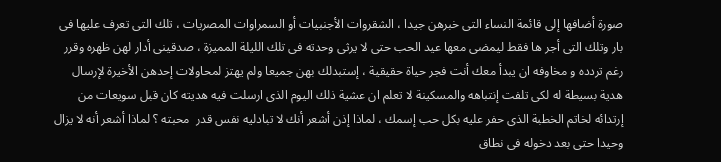صورة أضافها إلى قائمة النساء التى خبرهن جيدا ، الشقروات الأجنبيات أو السمراوات المصريات ، تلك التى تعرف عليها فى بار وتلك التى أجر ها فقط ليمضى معها عيد الحب حتى لا يرثى وحدته فى تلك الليلة المميزة ، صدقينى أدار لهن ظهره وقرر رغم تردده و مخاوفه ان يبدأ معك أنت فجر حياة حقيقية ، إستبدلك بهن جميعا ولم يهتز لمحاولات إحدهن الأخيرة لإرسال هدية بسيطة له لكى تلفت إنتباهه والمسكينة لا تعلم ان عشية ذلك اليوم الذى ارسلت فيه هديته كان قبل سويعات من إرتدائه لخاتم الخطبة الذى حفر عليه بكل حب إسمك ، لماذا إذن أشعر أنك لا تبادليه نفس قدر  محبته ؟ لماذا أشعر أنه لا يزال وحيدا حتى بعد دخوله فى نطاق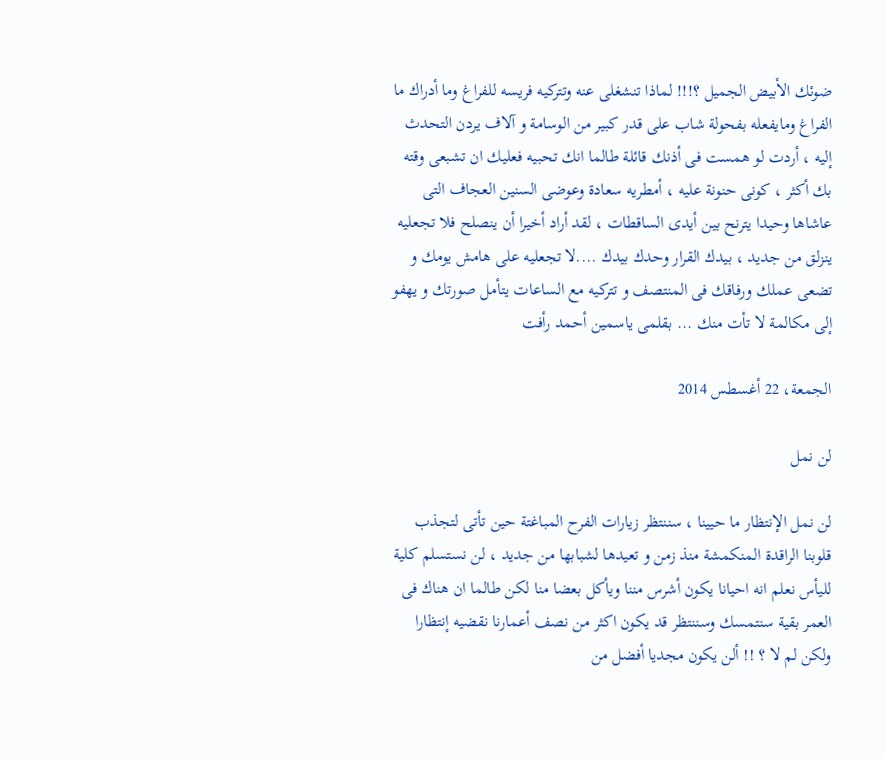ضوئك الأبيض الجميل ؟!!! لماذا تنشغلى عنه وتتركيه فريسه للفراغ وما أدراك ما الفراغ ومايفعله بفحولة شاب على قدر كبير من الوسامة و آلاف يردن التحدث إليه ، أردت لو همست فى أذنك قائلة طالما انك تحبيه فعليك ان تشبعى وقته بك أكثر ، كونى حنونة عليه ، أمطريه سعادة وعوضى السنين العجاف التى عاشاها وحيدا يترنح بين أيدى الساقطات ، لقد أراد أخيرا أن ينصلح فلا تجعليه ينزلق من جديد ، بيدك القرار وحدك بيدك ....لا تجعليه على هامش يومك و تضعى عملك ورفاقك فى المنتصف و تتركيه مع الساعات يتأمل صورتك و يهفو إلى مكالمة لا تأت منك ... بقلمى ياسمين أحمد رأفت

الجمعة، 22 أغسطس 2014

لن نمل

لن نمل الإنتظار ما حيينا ، سننتظر زيارات الفرح المباغتة حين تأتى لتجذب قلوبنا الراقدة المنكمشة منذ زمن و تعيدها لشبابها من جديد ، لن نستسلم كلية لليأس نعلم انه احيانا يكون أشرس مننا ويأكل بعضا منا لكن طالما ان هناك فى العمر بقية سنتمسك وسننتظر قد يكون اكثر من نصف أعمارنا نقضيه إنتظارا ولكن لم لا ؟ !! ألن يكون مجديا أفضل من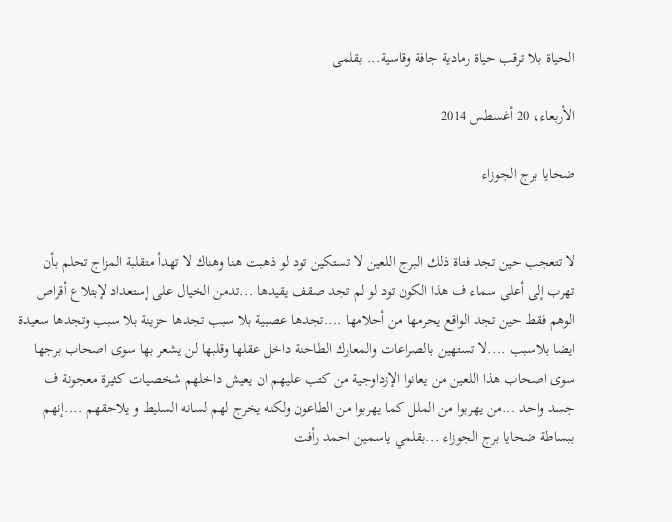الحياة بلا ترقب حياة رمادية جافة وقاسية... بقلمى

الأربعاء، 20 أغسطس 2014

ضحايا برج الجوزاء


لا تتعجب حين تجد فتاة ذلك البرج اللعين لا تستكين تود لو ذهبت هنا وهناك لا تهدأ متقلبة المزاج تحلم بأن تهرب إلى أعلى سماء ف هذا الكون تود لو لم تجد صقف يقيدها ...تدمن الخيال على إستعداد لإبتلاع أقراص الوهم فقط حين تجد الواقع يحرمها من أحلامها ....تجدها عصبية بلا سبب تجدها حزينة بلا سبب وتجدها سعيدة ايضا بلاسبب ....لا تستهين بالصراعات والمعارك الطاحنة داخل عقلها وقلبها لن يشعر بها سوى اصحاب برجها سوى اصحاب هذا اللعين من يعانوا الإزداوجية من كتب عليهم ان يعيش داخلهم شخصيات كثيرة معجونة ف جسد واحد ...من يهربوا من الملل كما يهربوا من الطاعون ولكنه يخرج لهم لسانه السليط و يلاحقهم ....إنهم ببساطة ضحايا برج الجوزاء ...بقلمي ياسمين احمد رأفت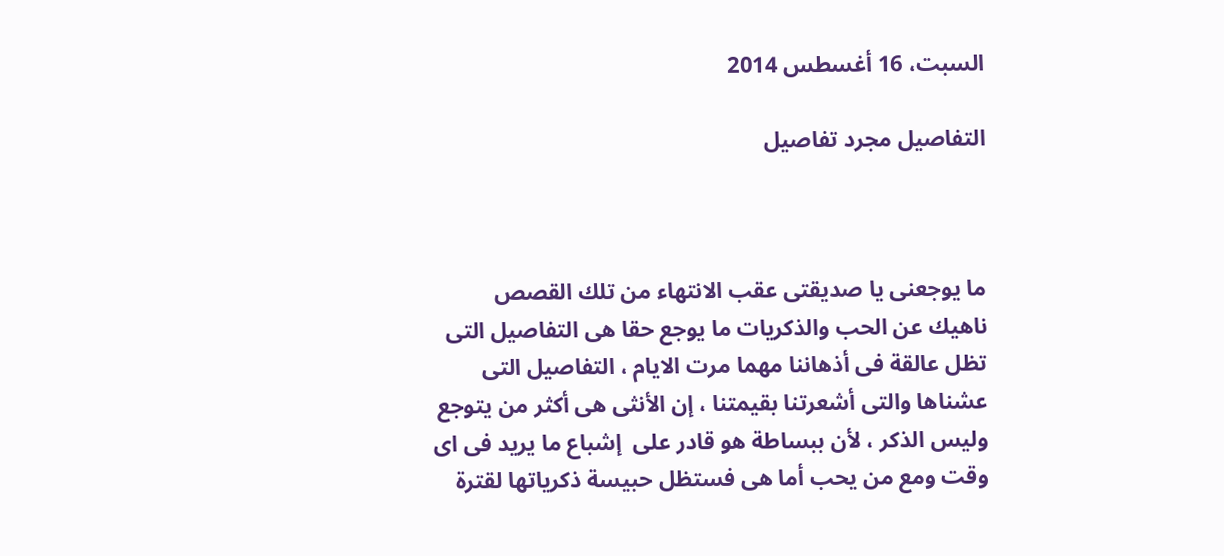السبت، 16 أغسطس 2014

التفاصيل مجرد تفاصيل



ما يوجعنى يا صديقتى عقب الانتهاء من تلك القصص ناهيك عن الحب والذكريات ما يوجع حقا هى التفاصيل التى تظل عالقة فى أذهاننا مهما مرت الايام ، التفاصيل التى عشناها والتى أشعرتنا بقيمتنا ، إن الأنثى هى أكثر من يتوجع وليس الذكر ، لأن ببساطة هو قادر على  إشباع ما يريد فى اى وقت ومع من يحب أما هى فستظل حبيسة ذكرياتها لقترة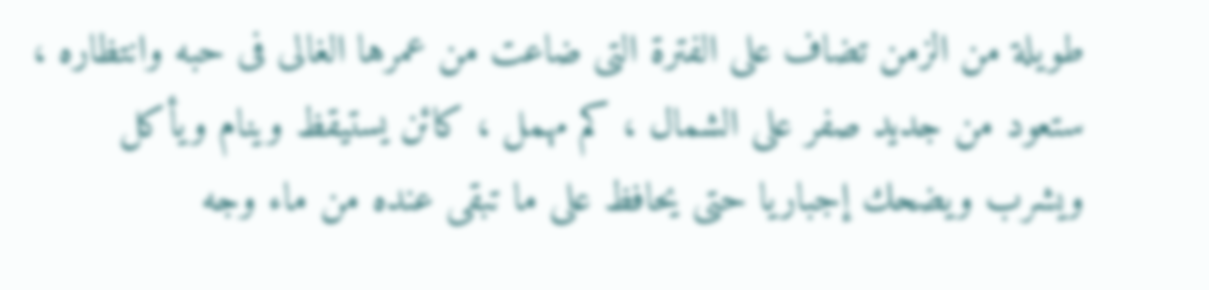طويلة من الزمن تضاف على الفترة التى ضاعت من عمرها الغالى فى حبه وانتظاره ، ستعود من جديد صفر على الشمال ، كم مهمل ، كائن يستيقظ وينام ويأكل ويشرب ويضحك إجباريا حتى يحافظ على ما تبقى عنده من ماء وجه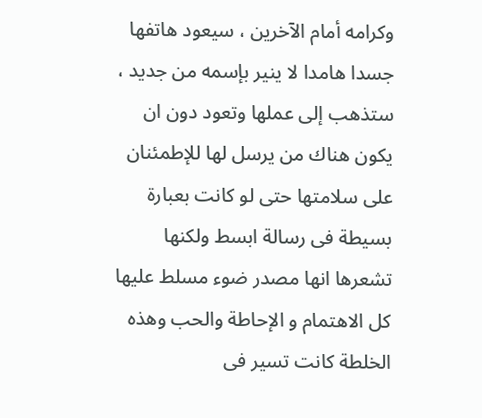وكرامه أمام الآخرين ، سيعود هاتفها جسدا هامدا لا ينير بإسمه من جديد ، ستذهب إلى عملها وتعود دون ان يكون هناك من يرسل لها للإطمئنان على سلامتها حتى لو كانت بعبارة بسيطة فى رسالة ابسط ولكنها تشعرها انها مصدر ضوء مسلط عليها كل الاهتمام و الإحاطة والحب وهذه الخلطة كانت تسير فى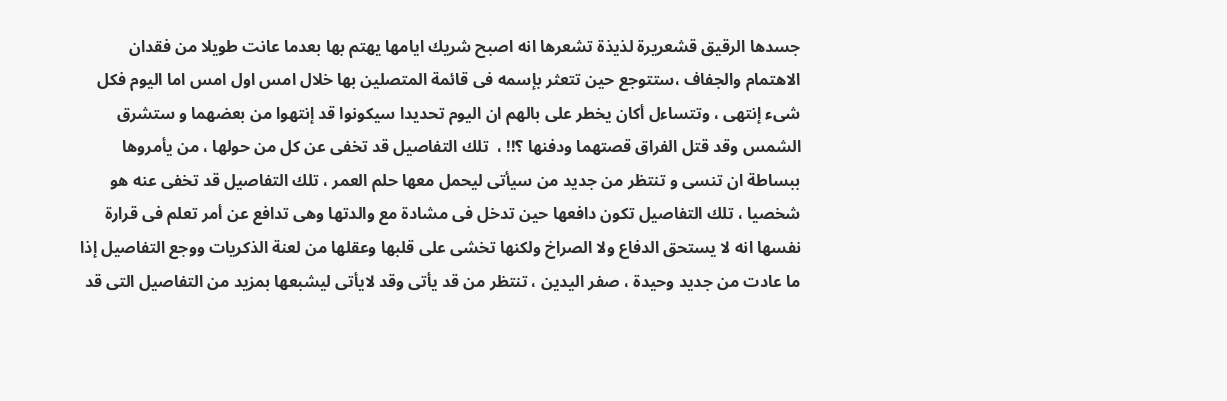جسدها الرقيق قشعريرة لذيذة تشعرها انه اصبح شريك ايامها يهتم بها بعدما عانت طويلا من فقدان الاهتمام والجفاف ،ستتوجع حين تتعثر بإسمه فى قائمة المتصلين بها خلال امس اول امس اما اليوم فكل شىء إنتهى ، وتتساءل أكان يخطر على بالهم ان اليوم تحديدا سيكونوا قد إنتهوا من بعضهما و ستشرق الشمس وقد قتل الفراق قصتهما ودفنها ؟!! ،  تلك التفاصيل قد تخفى عن كل من حولها ، من يأمروها ببساطة ان تنسى و تنتظر من جديد من سيأتى ليحمل معها حلم العمر ، تلك التفاصيل قد تخفى عنه هو شخصيا ، تلك التفاصيل تكون دافعها حين تدخل فى مشادة مع والدتها وهى تدافع عن أمر تعلم فى قرارة نفسها انه لا يستحق الدفاع ولا الصراخ ولكنها تخشى على قلبها وعقلها من لعنة الذكريات ووجع التفاصيل إذا ما عادت من جديد وحيدة ، صفر اليدين ، تنتظر من قد يأتى وقد لايأتى ليشبعها بمزيد من التفاصيل التى قد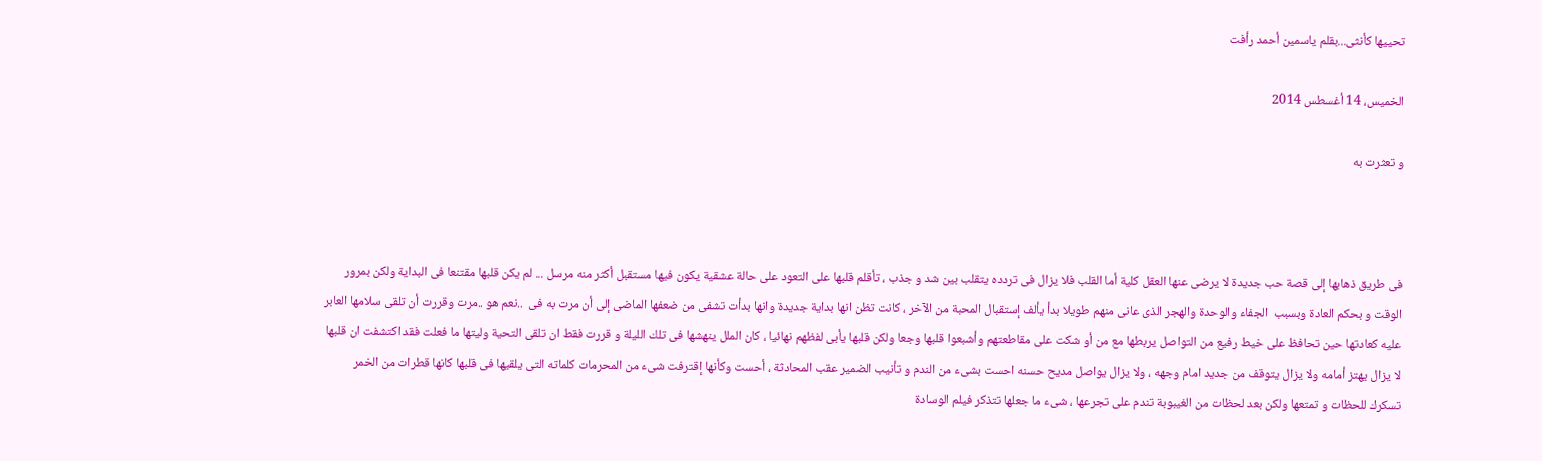تحييها كأنثى...بقلم ياسمين أحمد رأفت

الخميس، 14 أغسطس 2014

و تعثرت به



فى طريق ذهابها إلى قصة حب جديدة لا يرضى عنها العقل كلية أما القلب فلا يزال فى تردده يتقلب بين شد و جذب ، تأقلم قلبها على التعود على حالة عشقية يكون فيها مستقبل أكثر منه مرسل ... لم يكن قلبها مقتنعا فى البداية ولكن بمرور الوقت و بحكم العادة وبسبب  الجفاء والوحدة والهجر الذى عانى منهم طويلا بدأ يألف إستقبال المحبة من الآخر ، كانت تظن انها بداية جديدة وانها بدأت تشفى من ضعفها الماضى إلى أن مرت به فى  ..نعم هو ..مرت وقررت أن تلقى سلامها العابر عليه كعادتها حين تحافظ على خيط رفيع من التواصل يربطها مع من أو شكت على مقاطعتهم وأشبعوا قلبها وجعا ولكن قلبها يأبى لفظهم نهائيا ، كان الملل ينهشها فى تلك الليلة و قررت فقط ان تلقى التحية وليتها ما فعلت فقد اكتشفت ان قلبها لا يزال يهتز أمامه ولا يزال يتوقف من جديد امام وجهه ، ولا يزال يواصل مديح حسنه احست بشىء من الندم و تأنيب الضمير عقب المحادثة ، أحست وكأنها إقترفت شىء من المحرمات كلماته التى يلقيها فى قلبها كانها قطرات من الخمر تسكرك للحظات و تمتعها ولكن بعد لحظات من الغيبوبة تندم على تجرعها ، شىء ما جعلها تتذكر فيلم الوسادة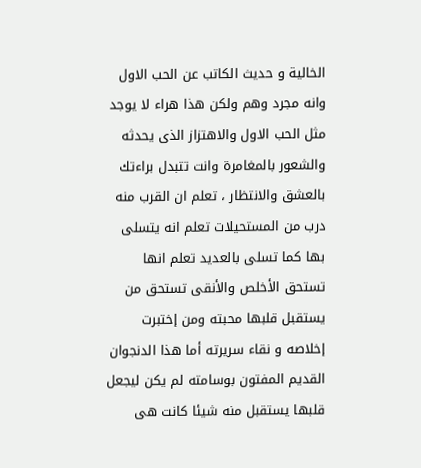الخالية و حديث الكاتب عن الحب الاول وانه مجرد وهم ولكن هذا هراء لا يوجد مثل الحب الاول والاهتزاز الذى يحدثه والشعور بالمغامرة وانت تتبدل براءتك بالعشق والانتظار ، تعلم ان القرب منه درب من المستحيلات تعلم انه يتسلى بها كما تسلى بالعديد تعلم انها تستحق الأخلص والأنقى تستحق من يستقبل قلبها محبته ومن إختبرت إخلاصه و نقاء سريرته أما هذا الدنجوان القديم المفتون بوسامته لم يكن ليجعل قلبها يستقبل منه شيئا كانت هى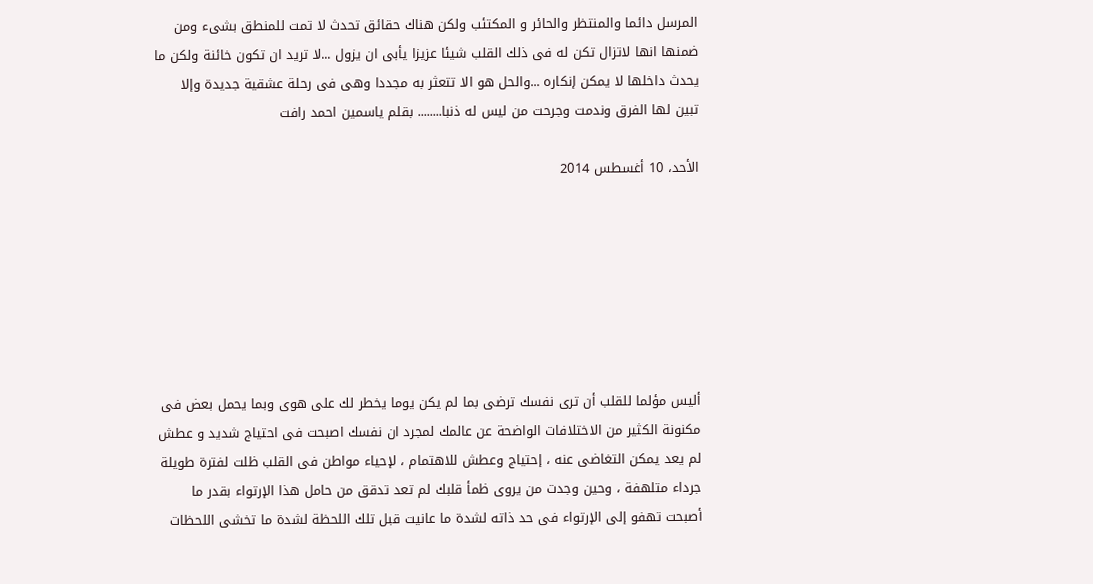المرسل دائما والمنتظر والحائر و المكتئب ولكن هناك حقائق تحدث لا تمت للمنطق بشىء ومن ضمنها انها لاتزال تكن له فى ذلك القلب شيئا عزيزا يأبى ان يزول ...لا تريد ان تكون خائنة ولكن ما يحدث داخلها لا يمكن إنكاره ...والحل هو الا تتعثر به مجددا وهى فى رحلة عشقية جديدة وإلا تبين لها الفرق وندمت وجرحت من ليس له ذنبا........ بقلم ياسمين احمد رافت

الأحد، 10 أغسطس 2014







أليس مؤلما للقلب أن ترى نفسك ترضى بما لم يكن يوما يخطر لك على هوى وبما يحمل بعض فى مكنونة الكثير من الاختلافات الواضحة عن عالمك لمجرد ان نفسك اصبحت فى احتياج شديد و عطش لم يعد يمكن التغاضى عنه ، إحتياج وعطش للاهتمام ، لإحياء مواطن فى القلب ظلت لفترة طويلة جرداء متلهفة ، وحين وجدت من يروى ظمأ قلبك لم تعد تدقق من حامل هذا الإرتواء بقدر ما أصبحت تهفو إلى الإرتواء فى حد ذاته لشدة ما عانيت قبل تلك اللحظة لشدة ما تخشى اللحظات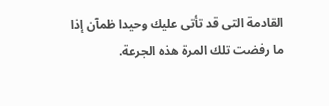القادمة التى قد تأتى عليك وحيدا ظمآن إذا ما رفضت تلك المرة هذه الجرعة.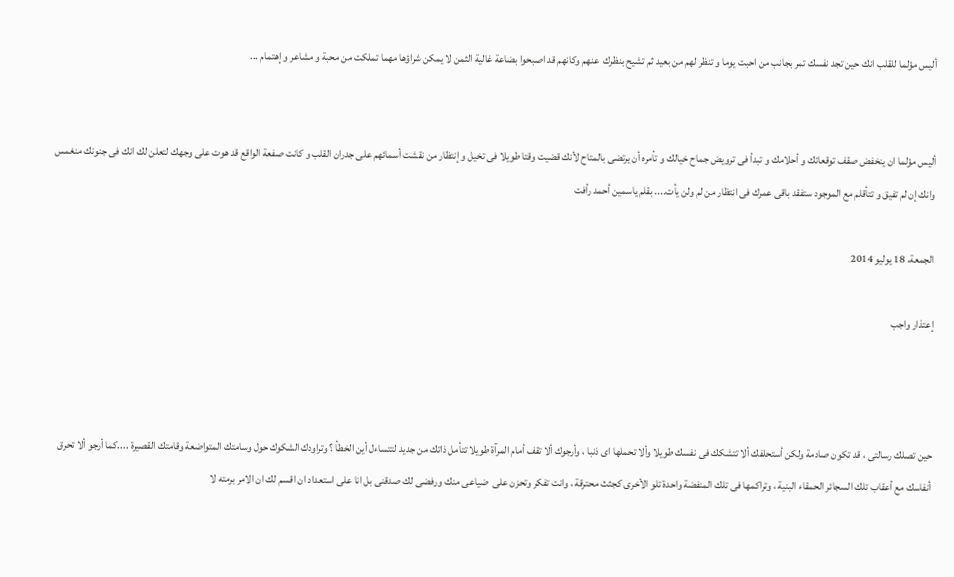أليس مؤلما للقلب انك حين تجد نفسك تمر بجانب من احبت يوما و تنظر لهم من بعيد ثم تشيح بنظرك  عنهم وكانهم قد اصبحوا بضاعة غالية الثمن لا يمكن شراؤها مهما تملكت من محبة و مشاعر و إهتمام ...


أليس مؤلما ان ينخفض صقف توقعاتك و أحلامك و تبدأ فى ترويض جماح خيالك و تأمره أن يرتضى بالمتاح لأنك قضيت وقتا طويلا فى تخيل و إنتظار من نقشت أسمائهم على جدران القلب و كانت صفعة الواقع قد هوت على وجهك لتعلن لك انك فى جنونك منغمس وانك إن لم تفيق و تتأقلم مع الموجود ستفقد باقى عمرك فى انتظار من لم ولن يأت.... بقلم ياسمين أحمد رأفت

الجمعة، 18 يوليو 2014

إعتذار واجب



حين تصلك رسالتى ، قد تكون صادمة ولكن أستحلفك ألا تتشكك فى نفسك طويلا وألا تحملها اى ذنبا ، وأرجوك ألا تقف أمام المرآة طويلا تتأمل ذاتك من جديد لتتساءل أين الخطأ ؟ وتراودك الشكوك حول وسامتك المتواضعة وقامتك القصيرة ....كما أرجو ألا تحرق أنفاسك مع أعقاب تلك السجائر الحمقاء البنية ، وتراكمها فى تلك المنفضة واحدة تلو الأخرى كجثث محترقة ، وانت تفكر وتحزن على  ضياعى منك ورفضى لك صدقنى بل انا على استعداد ان اقسم لك ان الامر برمته لا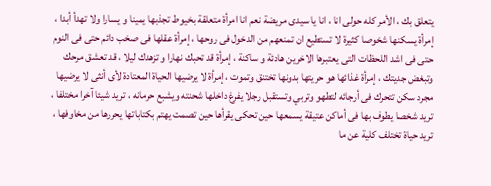يتعلق بك ، الأمر كله حولى انا ، انا يا سيدى مريضة نعم انا امرأة متعلقة بخيوط تجذبها يمينا و يسارا ولا تهدأ أبدا ، إمرأة يسكنها شخوصا كثيرة لا تستطيع ان تمنعهم من الدخول فى روحها ، إمرأة عقلها فى صخب دائم حتى فى النوم حتى فى اشد اللحظات التى يعتبرها الاخرين هادئة و ساكنة ، إمرأة قد تحبك نهارا و تزهدك ليلا ، قد تعشق مرحك وتبغض جديتك ، إمرأة غذائها هو حريتها بدونها تختنق وتموت ، إمرأة لا يرضيها الحياة المعتادة لأى أنثى لا يرضيها مجرد سكن تتحرك فى أرجائه لتطهو وتربي وتستقبل رجلا يفرغ داخلها شحنته ويشبع حرمانه ، تريد شيئا آخرا مختلفا ، تريد شخصا يطوف بها فى أماكن عتيقة يسمعها حين تحكى يقرأها حين تصمت يهتم بكتاباتها يحررها من مخاوفها ، تريد حياة تختلف كلية عن ما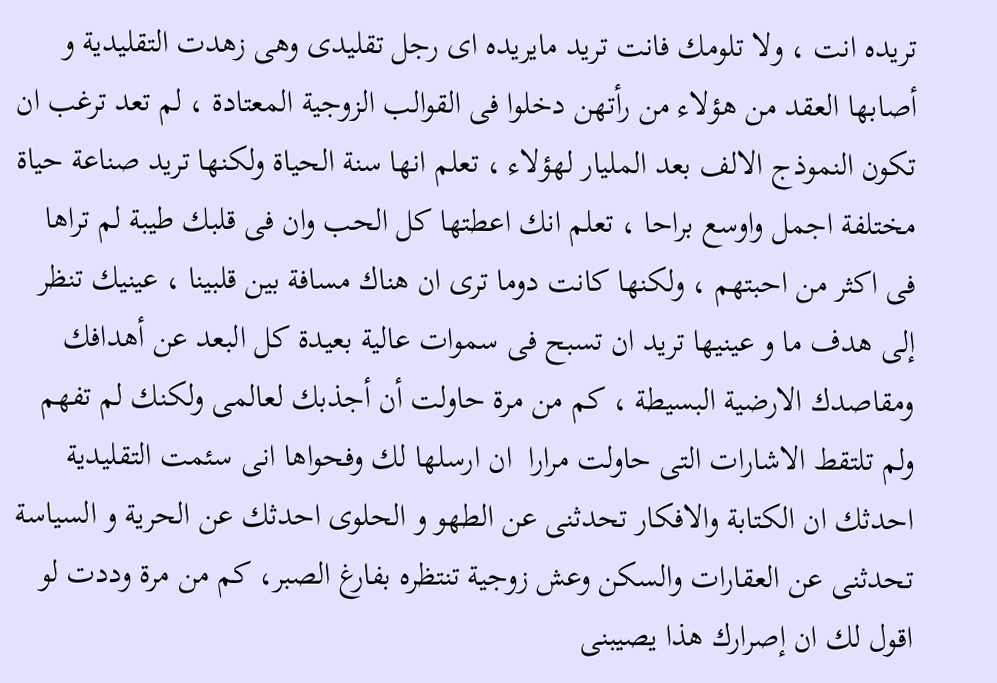تريده انت ، ولا تلومك فانت تريد مايريده اى رجل تقليدى وهى زهدت التقليدية و أصابها العقد من هؤلاء من رأتهن دخلوا فى القوالب الزوجية المعتادة ، لم تعد ترغب ان تكون النموذج الالف بعد المليار لهؤلاء ، تعلم انها سنة الحياة ولكنها تريد صناعة حياة مختلفة اجمل واوسع براحا ، تعلم انك اعطتها كل الحب وان فى قلبك طيبة لم تراها فى اكثر من احبتهم ، ولكنها كانت دوما ترى ان هناك مسافة بين قلبينا ، عينيك تنظر إلى هدف ما و عينيها تريد ان تسبح فى سموات عالية بعيدة كل البعد عن أهدافك ومقاصدك الارضية البسيطة ، كم من مرة حاولت أن أجذبك لعالمى ولكنك لم تفهم ولم تلتقط الاشارات التى حاولت مرارا  ان ارسلها لك وفحواها انى سئمت التقليدية احدثك ان الكتابة والافكار تحدثنى عن الطهو و الحلوى احدثك عن الحرية و السياسة تحدثنى عن العقارات والسكن وعش زوجية تنتظره بفارغ الصبر، كم من مرة وددت لو اقول لك ان إصرارك هذا يصيبنى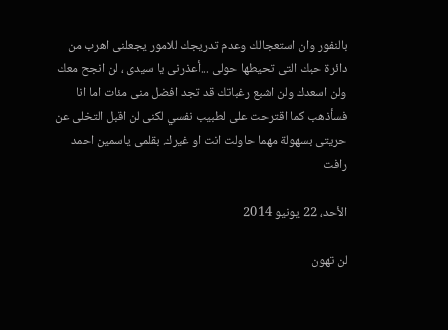بالنفور وان استعجالك وعدم تدريجك للامور يجعلنى اهرب من دائرة حبك التى تحيطها حولى ...أعذرنى يا سيدى ، لن انجح معك ولن اسعدك ولن اشبع رغباتك قد تجد افضل منى مئات اما انا فسأذهب كما اقترحت على لطبيب نفسي لكنى لن اقبل التخلى عن حريتى بسهولة مهما حاولت انت او غيرك. بقلمى ياسمين احمد رافت

الأحد، 22 يونيو 2014

لن تهون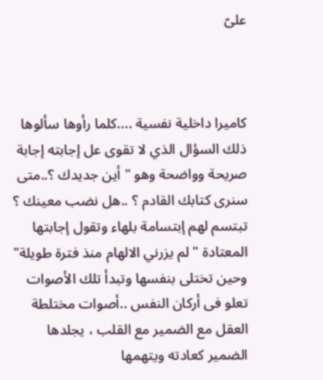علىّ



كاميرا داخلية نفسية ....كلما رأوها سألوها ذلك السؤال الذي لا تقوى عل إجابته إجابة صريحة وواضحة وهو " أين جديدك ؟..متى سنرى كتابك القادم ؟ ..هل نضب معينك ؟ تبتسم لهم إبتسامة بلهاء وتقول إجابتها المعتادة " لم يزرني الالهام منذ فترة طويلة" وحين تختلى بنفسها وتبدأ تلك الأصوات تعلو فى أركان النفس ..أصوات مختلطة العقل مع الضمير مع القلب ، يجلدها الضمير كعادته ويتهمها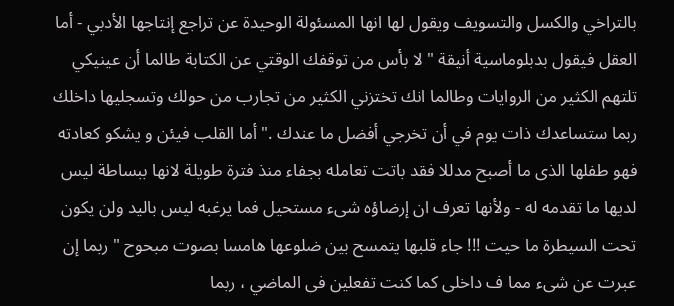بالتراخي والكسل والتسويف ويقول لها انها المسئولة الوحيدة عن تراجع إنتاجها الأدبي - أما العقل فيقول بدبلوماسية أنيقة " لا بأس من توقفك الوقتي عن الكتابة طالما أن عينيكي تلتهم الكثير من الروايات وطالما انك تختزني الكثير من تجارب من حولك وتسجليها داخلك ربما ستساعدك ذات يوم في أن تخرجي أفضل ما عندك ." أما القلب فيئن و يشكو كعادته فهو طفلها الذى ما أصبح مدللا فقد باتت تعامله بجفاء منذ فترة طويلة لانها ببساطة ليس لديها ما تقدمه له - ولأنها تعرف ان إرضاؤه شىء مستحيل فما يرغبه ليس باليد ولن يكون تحت السيطرة ما حيت !!! جاء قلبها يتمسح بين ضلوعها هامسا بصوت مبحوح " ربما إن عبرت عن شىء مما ف داخلى كما كنت تفعلين فى الماضي ، ربما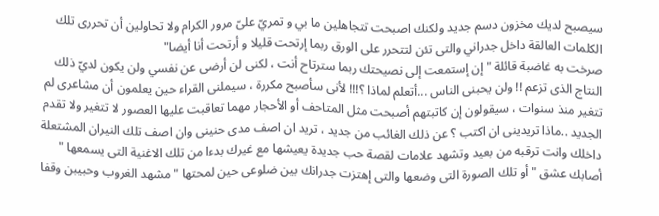سيصبح لديك مخزون دسم جديد ولكنك اصبحت تتجاهلين ما بي و تمريّ علىّ مرور الكرام ولا تحاولين أن تحررى تلك الكلمات العالقة داخل جدراني والتى تئن لتتحرر على الورق ربما إرتحت قليلا و أرتحت أنا أيضا"
صرخت به غاضبة قائلة " إن إستمعت إلى نصيحتك ربما سترتاح أنت ، لكنى لن أرضى عن نفسي ولن يكون لديّ ذلك النتاج الذى تزعم !! ولن يحبنى الناس ...أتعلم لماذا ؟!!! لأنى سأصبح مكررة ، سيملنى القراء حين يعلمون أن مشاعرى لم تتغير منذ سنوات ، سيقولون إن كاتبتهم أصبحت مثل المتاحف أو الأحجار مهما تعاقبت عليها العصور لا تتغير ولا تقدم الجديد ..ماذا تريدينى ان اكتب ؟ عن ذلك الغائب من جديد ، تريد ان اصف مدى حنينى وان اصف تلك النيران المشتعلة داخلك وانت ترقبه من بعيد وتشهد علامات لقصة حب جديدة يعيشها مع غيرك بدءا من تلك الاغنية التى يسمعها " أصابك عشق " أو تلك الصورة التى وضعها والتى إهتزت جدرانك بين ضلوعى حين لمحتها " مشهد الغروب وحبيبن وقفا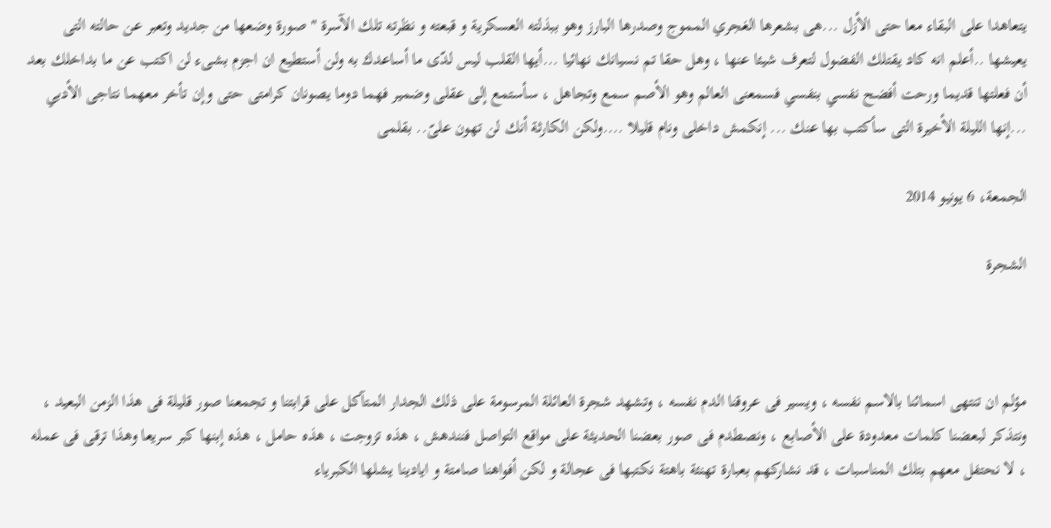يتعاهدا على البقاء معا حتى الأزل ...هى بشعرها الغجري المموج وصدرها البارز وهو ببذلته العسكرية و قبعته و نظرته تلك الآسرة " صورة وضعها من جديد وتعبر عن حالته التى يعيشها ..أعلم انه كاد يقتلك الفضول لتعرف شيئا عنها ، وهل حقا تم نسيانك نهائيا ...أيها القلب ليس لدّى ما أساعدك به ولن أستطيع ان اجزم بشىء لن اكتب عن ما بداخلك بعد أن فعلتها قديما ورحت أفضح نفسي بنفسي فسمعنى العالم وهو الأصم سمع وتجاهل ، سأستمع إلى عقلى وضمير فهما دوما يصونان كرامتى حتى وإن تأخر معهما نتاجى الأدبي ...إنها الليلة الأخيرة التى سأكتب بها عنك ... إنكمش داخلى ونام قليلا ....ولكن الكارثة أنك لن تهون علىّ.. بقلمى

الجمعة، 6 يونيو 2014

الشجرة



مؤلم ان تنتهى اسمائنا بالاسم نفسه ، ويسير فى عروقنا الدم نفسه ، وتشهد شجرة العائلة المرسومة على ذلك الجدار المتآكل على قرابتنا و تجمعنا صور قليلة فى هذا الزمن البعيد ، ونتذكر لبعضنا كلمات معدودة على الأصابع ، ونصطدم فى صور بعضنا الحديثة على مواقع التواصل فنندهش ، هذه تزوجت ، هذه حامل ، هذه إبنها كبر سريعا وهذا ترقى فى عمله ، لا نحتفل معهم بتلك المناسبات ، قد نشاركهم بعبارة تهنئة باهتة نكتبها فى عجالة و لكن أفواهنا صامتة و ايادينا يشلها الكبرياء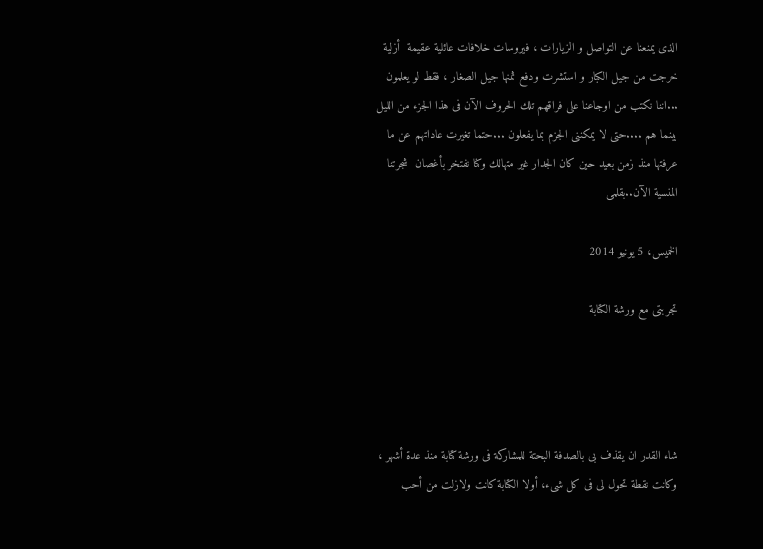الذى يمنعنا عن التواصل و الزيارات ، فيروسات خلافات عائلية عقيمة  أزلية  خرجت من جيل الكبار و استشرت ودفع ثمنها جيل الصغار ، فقط لو يعلمون ...اننا نكتب من اوجاعنا على فراقهم تلك الحروف الآن فى هذا الجزء من الليل بينما هم ....حتى لا يمكننى الجزم بما يفعلون ...حتما تغيرت عاداتهم عن ما عرفتها منذ زمن بعيد حين كان الجدار غير متهالك وكنا نفتخر بأغصان  شجرتنا المنسية الآن..بقلمى

الخميس، 5 يونيو 2014

تجربتى مع ورشة الكتابة




شاء القدر ان يقذف بى بالصدفة البحتة للمشاركة فى ورشة كتابة منذ عدة أشهر ، وكانت نقطة تحول لى فى كل شىء، أولا الكتابة كانت ولازلت من أحب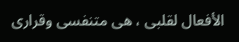الأفعال لقلبى ، هى متنفسى وقرارى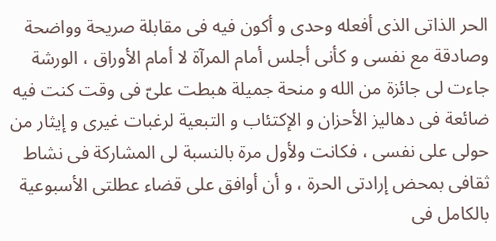الحر الذاتى الذى أفعله وحدى و أكون فيه فى مقابلة صريحة وواضحة  وصادقة مع نفسى و كأنى أجلس أمام المرآة لا أمام الأوراق ، الورشة جاءت لى جائزة من الله و منحة جميلة هبطت علىّ فى وقت كنت فيه ضائعة فى دهاليز الأحزان و الإكتئاب و التبعية لرغبات غيرى و إيثار من حولى على نفسى ، فكانت ولأول مرة بالنسبة لى المشاركة فى نشاط ثقافى بمحض إرادتى الحرة ، و أن أوافق على قضاء عطلتى الأسبوعية بالكامل فى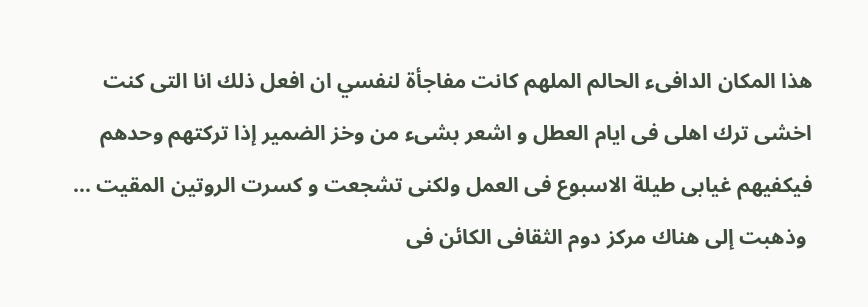هذا المكان الدافىء الحالم الملهم كانت مفاجأة لنفسي ان افعل ذلك انا التى كنت اخشى ترك اهلى فى ايام العطل و اشعر بشىء من وخز الضمير إذا تركتهم وحدهم فيكفيهم غيابى طيلة الاسبوع فى العمل ولكنى تشجعت و كسرت الروتين المقيت ...
 وذهبت إلى هناك مركز دوم الثقافى الكائن فى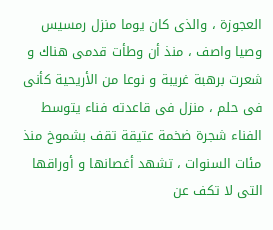العجوزة ، والذى كان يوما منزل رمسيس وصيا واصف ، منذ أن وطأت قدمى هناك و شعرت برهبة غريبة و نوعا من الأريحية كأنى فى حلم ، منزل فى قاعدته فناء يتوسط الفناء شجرة ضخمة عتيقة تقف بشموخ منذ مئات السنوات ، تشهد أغصانها و أوراقها التى لا تكف عن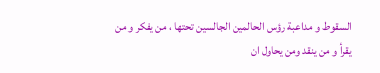السقوط و مداعبة رؤس الحالمين الجالسين تحتها ، من يفكر و من يقرأ و من ينقد ومن يحاول ان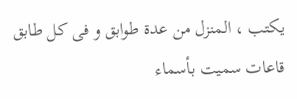يكتب ، المنزل من عدة طوابق و فى كل طابق قاعات سميت بأسماء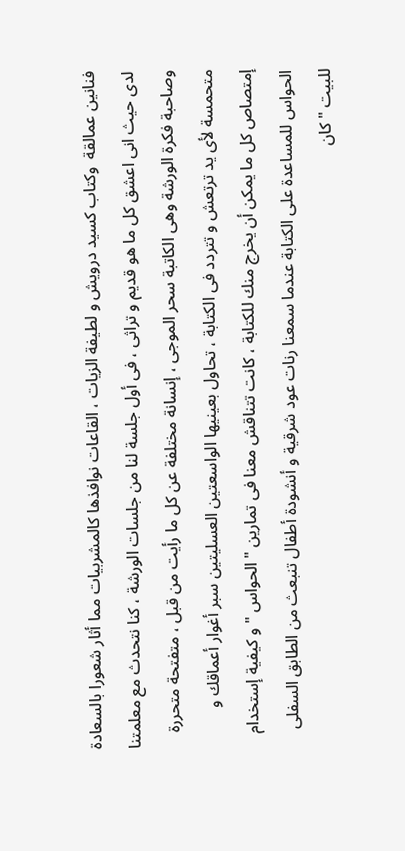فنانين عمالقة  وكتاب كسيد درويش و لطيفة الزيات ، القاعات نوافذها كالمشربيات مما أثار شعورا بالسعادة لدى حيث انى اعشق كل ما هو قديم و تراثى ، فى أول جلسة لنا من جلسات الورشة ، كنا نتحدث مع معلمتنا وصاحبة فكرة الورشة وهى الكاتبة سحر الموجى ، إنسانة مختلفة عن كل ما رأيت من قبل ، متفتحة متحررة متحمسة لأى يد ترتعش و تتردد فى الكتابة ، تحاول بعينيها الواسعتين العسليتين سبر أغوار أعماقك و إمتصاص كل ما يمكن أن يخرج منك للكتابة ، كانت تتناقش معنا فى تمارين " الحواس " و كيفية إستخدام الحواس للمساعدة على الكتابة عندما سمعنا رنات عود شرقية و أنشودة أطفال تنبعث من الطابق السفلى للبيت " كان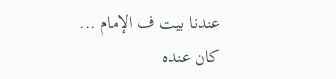عندنا بيت ف الإمام ... كان عنده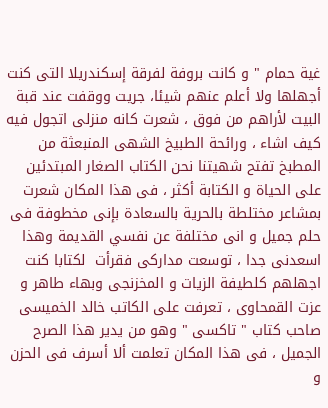غية حمام " و كانت بروفة لفرقة إسكندريلا التى كنت أجهلها ولا أعلم عنهم شيئا، جريت ووقفت عند قبة البيت لأراهم من فوق ، شعرت كانه منزلى اتجول فيه كيف اشاء ، ورائحة الطبيخ الشهى المنبعثة من المطبخ تفتح شهيتنا نحن الكتاب الصغار المبتدئين على الحياة و الكتابة أكثر ، فى هذا المكان شعرت بمشاعر مختلطة بالحرية بالسعادة بإنى مخطوفة فى حلم جميل و انى مختلفة عن نفسي القديمة وهذا اسعدنى جدا ، توسعت مداركى فقرأت  لكتابا كنت  اجهلهم كلطيفة الزيات و المخزنجى وبهاء طاهر و عزت القمحاوى ، تعرفت على الكاتب خالد الخميسى صاحب كتاب " تاكسى " وهو من يدير هذا الصرح الجميل ، فى هذا المكان تعلمت ألا أسرف فى الحزن و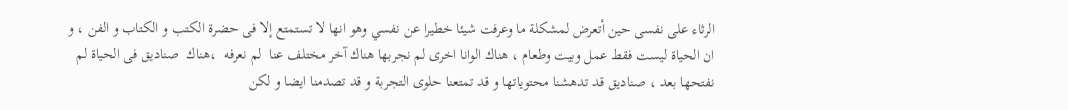الرثاء على نفسى حين أتعرض لمشكلة ما وعرفت شيئا خطيرا عن نفسي وهو انها لا تستمتع إلا فى حضرة الكتب و الكتاب و الفن ، و ان الحياة ليست فقط عمل وبيت وطعام ، هناك الوانا اخرى لم نجربها هناك آخر مختلف عنا  لم نعرفه  ،هناك  صناديق فى الحياة لم نفتحها بعد ، صناديق قد تدهشنا محتوياتها و قد تمتعنا حلوى التجربة و قد تصدمنا ايضا و لكن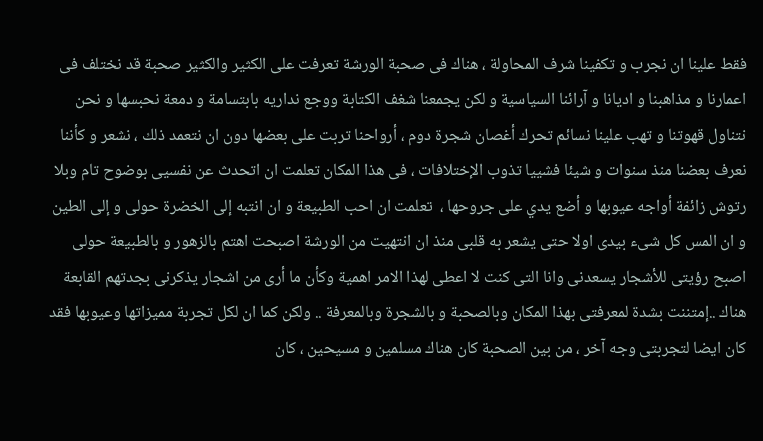فقط علينا ان نجرب و تكفينا شرف المحاولة ، هناك فى صحبة الورشة تعرفت على الكثير والكثير صحبة قد نختلف فى اعمارنا و مذاهبنا و اديانا و آرائنا السياسية و لكن يجمعنا شغف الكتابة ووجع نداريه بابتسامة و دمعة نحبسها و نحن نتناول قهوتنا و تهب علينا نسائم تحرك أغصان شجرة دوم ، أرواحنا تربت على بعضها دون ان نتعمد ذلك ، نشعر و كأننا نعرف بعضنا منذ سنوات و شيئا فشييا تذوب الإختلافات ، فى هذا المكان تعلمت ان اتحدث عن نفسيى بوضوح تام وبلا رتوش زائفة أواجه عيوبها و أضع يدي على جروحها ،  تعلمت ان احب الطبيعة و ان انتبه إلى الخضرة حولى و إلى الطين و ان المس كل شىء بيدى اولا حتى يشعر به قلبى منذ ان انتهيت من الورشة اصبحت اهتم بالزهور و بالطبيعة حولى اصبح رؤيتى للأشجار يسعدنى وانا التى كنت لا اعطى لهذا الامر اهمية وكأن ما أرى من اشجار يذكرنى بجدتهم القابعة هناك ..إمتننت بشدة لمعرفتى بهذا المكان وبالصحبة و بالشجرة وبالمعرفة .. ولكن كما ان لكل تجربة مميزاتها وعيوبها فقد كان ايضا لتجربتى وجه آخر ، من بين الصحبة كان هناك مسلمين و مسيحين ، كان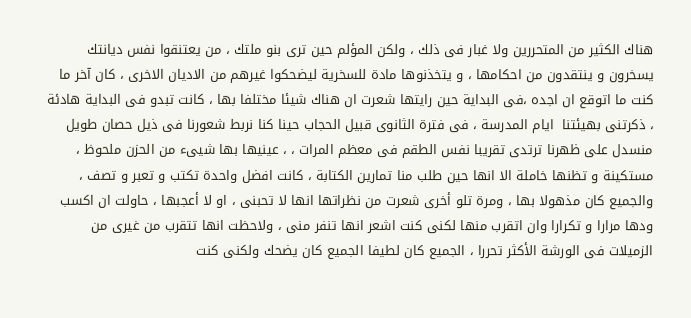هناك الكثير من المتحررين ولا غبار فى ذلك ، ولكن المؤلم حين ترى بنو ملتك ، من يعتنقوا نفس ديانتك يسخرون و ينتقدون من احكامها ، و يتخذنوها مادة للسخرية ليضحكوا غيرهم من الاديان الاخرى ، كان آخر ما كنت ما اتوقع ان اجده ،فى البداية حين رايتها شعرت ان هناك شيئا مختلفا بها ، كانت تبدو فى البداية هادئة ، ذكرتنى بهيئتنا  ايام المدرسة ، فى فترة الثانوى قبيل الحجاب حينا كنا نربط شعورنا فى ذيل حصان طويل منسدل على ظهرنا ترتدى تقريبا نفس الطقم فى معظم المرات ، ، عينيها بها شيىء من الحزن ملحوظ ، مستكينة و تظنها خاملة الا انها حين طلب منا تمارين الكتابة ، كانت افضل واحدة تكتب و تعبر و تصف ، والجميع كان مذهولا بها ، ومرة تلو أخرى شعرت من نظراتها انها لا تحبنى ، او لا أعجبها ، حاولت ان اكسب ودها مرارا و تكرارا وان اتقرب منها لكنى كنت اشعر انها تنفر منى ، ولاحظت انها تتقرب من غيرى من الزميلات فى الورشة الأكثر تحررا ، الجميع كان لطيفا الجميع كان يضحك ولكنى كنت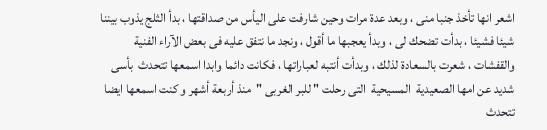اشعر انها تأخذ جنبا منى ، وبعد عدة مرات وحين شارفت على اليأس من صداقتها ، بدأ الثلج يذوب بيننا شيئا فشيئا ، بدأت تضحك لى ، وبدأ يعجبها ما أقول ، ونجد ما نتفق عليه فى بعض الآراء الفنية  والقفشات ، شعرت بالسعادة لذلك ، وبدأت أنتبه لعباراتها ، فكانت دائما وابدا اسمعها تتحدث  بأسى شديد عن امها الصعيدية  المسيحية  التى رحلت " للبر الغربى "  منذ أربعة أشهر و كنت اسمعها ايضا تتحدث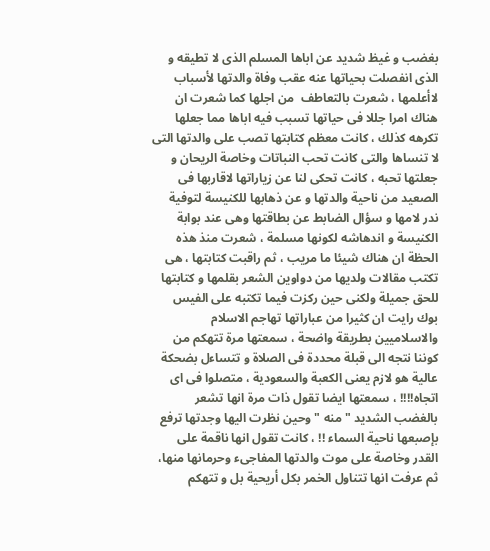بغضب و غيظ شديد عن اباها المسلم الذى لا تطيقه و الذى انفصلت بحياتها عنه عقب وفاة والدتها لأسباب لاأعلمها ، شعرت بالتعاطف  من اجلها كما شعرت ان هناك امرا جللا فى حياتها تسبب فيه اباها مما جعلها تكرهه كذلك ، كانت معظم كتابتها تصب على والدتها التى لا تنساها والتى كانت تحب النباتات وخاصة الريحان و جعلتها تحبه ، كانت تحكى لنا عن زياراتها لاقاربها فى الصعيد من ناحية والدتها و عن ذهابها للكنيسة لتوفية ندر لامها و سؤال الضابط عن بطاقتها وهى عند بوابة الكنيسة و اندهاشه لكونها مسلمة ، شعرت منذ هذه الحظة ان هناك شيئا ما مريب ، ثم راقبت كتابتها ، هى تكتب مقالات ولديها من دواوين الشعر بقلمها و كتابتها للحق جميلة ولكنى حين ركزت فيما تكتبه على الفيس بوك رايت ان كثيرا من عباراتها تهاجم الاسلام والاسلاميين بطريقة واضحة ، سمعتها مرة تتهكم من كوننا نتجه الى قبلة محددة فى الصلاة و تتساءل بضحكة عالية هو لازم يعنى الكعبة والسعودية ، متصلوا فى اى اتجاه!!!! ، سمعتها ايضا تقول ذات مرة انها تشعر بالغضب الشديد " منه " وحين نظرت اليها وجدتها ترفع بإصبعها ناحية السماء !! ، كانت تقول انها ناقمة على القدر وخاصة على موت والدتها المفاجىء وحرمانها منها، ثم عرفت انها تتناول الخمر بكل أريحية بل و تتهكم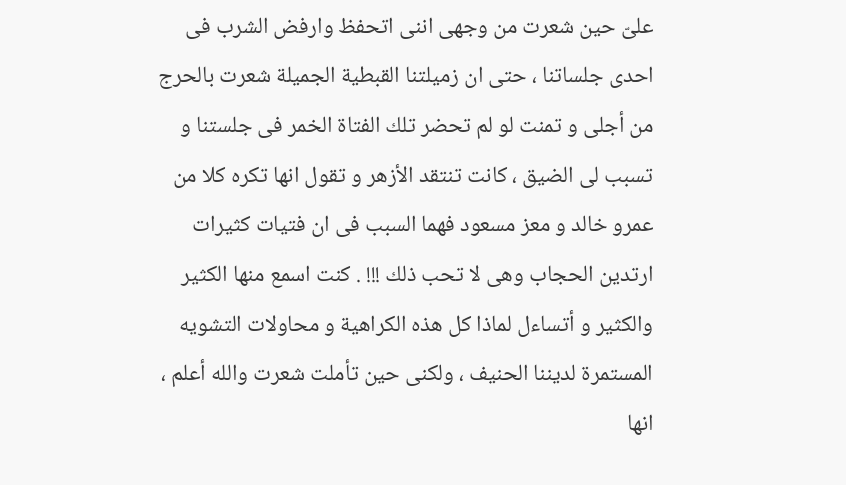علىّ حين شعرت من وجهى اننى اتحفظ وارفض الشرب فى احدى جلساتنا ، حتى ان زميلتنا القبطية الجميلة شعرت بالحرج من أجلى و تمنت لو لم تحضر تلك الفتاة الخمر فى جلستنا و تسبب لى الضيق ، كانت تنتقد الأزهر و تقول انها تكره كلا من عمرو خالد و معز مسعود فهما السبب فى ان فتيات كثيرات ارتدين الحجاب وهى لا تحب ذلك !!! . كنت اسمع منها الكثير والكثير و أتساءل لماذا كل هذه الكراهية و محاولات التشويه المستمرة لديننا الحنيف ، ولكنى حين تأملت شعرت والله أعلم ، انها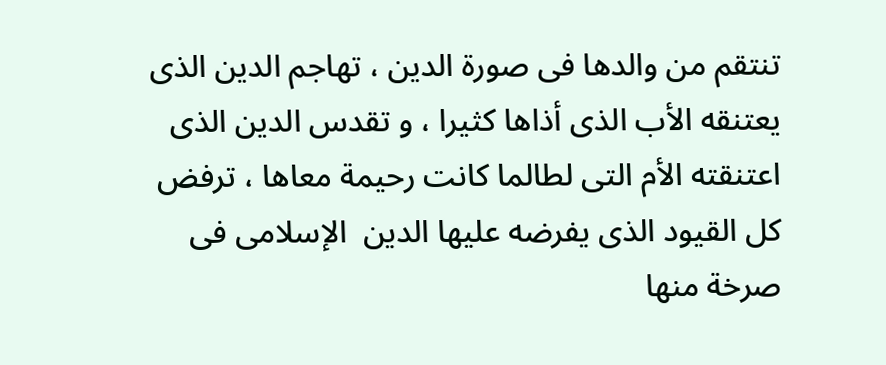تنتقم من والدها فى صورة الدين ، تهاجم الدين الذى يعتنقه الأب الذى أذاها كثيرا ، و تقدس الدين الذى اعتنقته الأم التى لطالما كانت رحيمة معاها ، ترفض كل القيود الذى يفرضه عليها الدين  الإسلامى فى صرخة منها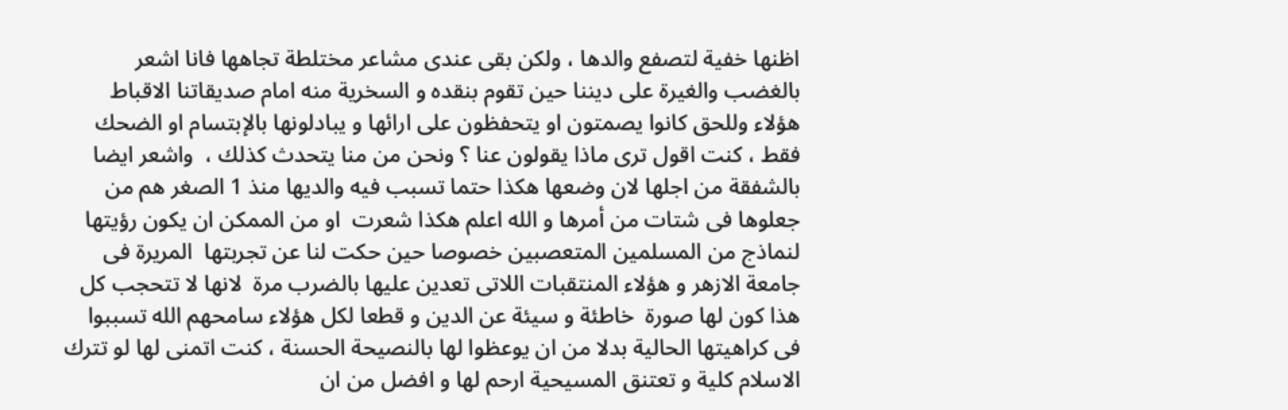اظنها خفية لتصفع والدها ، ولكن بقى عندى مشاعر مختلطة تجاهها فانا اشعر بالغضب والغيرة على ديننا حين تقوم بنقده و السخرية منه امام صديقاتنا الاقباط هؤلاء وللحق كانوا يصمتون او يتحفظون على ارائها و يبادلونها بالإبتسام او الضحك فقط ، كنت اقول ترى ماذا يقولون عنا ؟ ونحن من منا يتحدث كذلك ،  واشعر ايضا بالشفقة من اجلها لان وضعها هكذا حتما تسبب فيه والديها منذ 1 الصغر هم من جعلوها فى شتات من أمرها و الله اعلم هكذا شعرت  او من الممكن ان يكون رؤيتها لنماذج من المسلمين المتعصبين خصوصا حين حكت لنا عن تجربتها  المريرة فى جامعة الازهر و هؤلاء المنتقبات اللاتى تعدين عليها بالضرب مرة  لانها لا تتحجب كل هذا كون لها صورة  خاطئة و سيئة عن الدين و قطعا لكل هؤلاء سامحهم الله تسببوا فى كراهيتها الحالية بدلا من ان يوعظوا لها بالنصيحة الحسنة ، كنت اتمنى لها لو تترك الاسلام كلية و تعتنق المسيحية ارحم لها و افضل من ان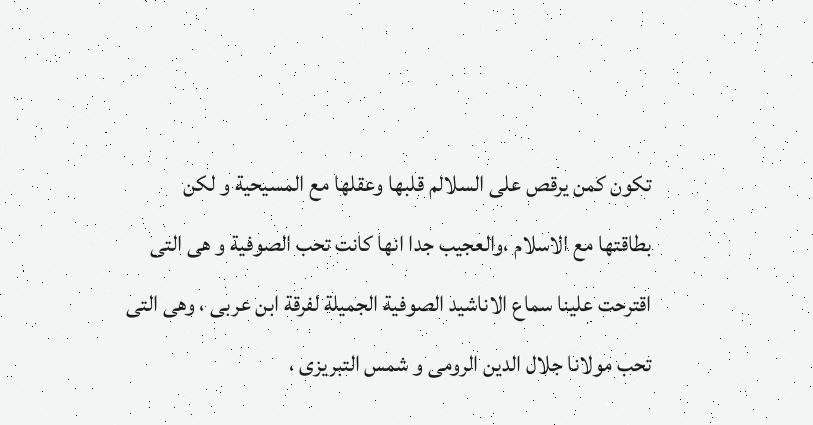تكون كمن يرقص على السلالم قلبها وعقلها مع المسيحية و لكن بطاقتها مع الاسلام ،والعجيب جدا انها كانت تحب الصوفية و هى التى اقترحت علينا سماع الاناشيد الصوفية الجميلة لفرقة ابن عربى ، وهى التى تحب مولانا جلال الدين الرومى و شمس التبريزى ،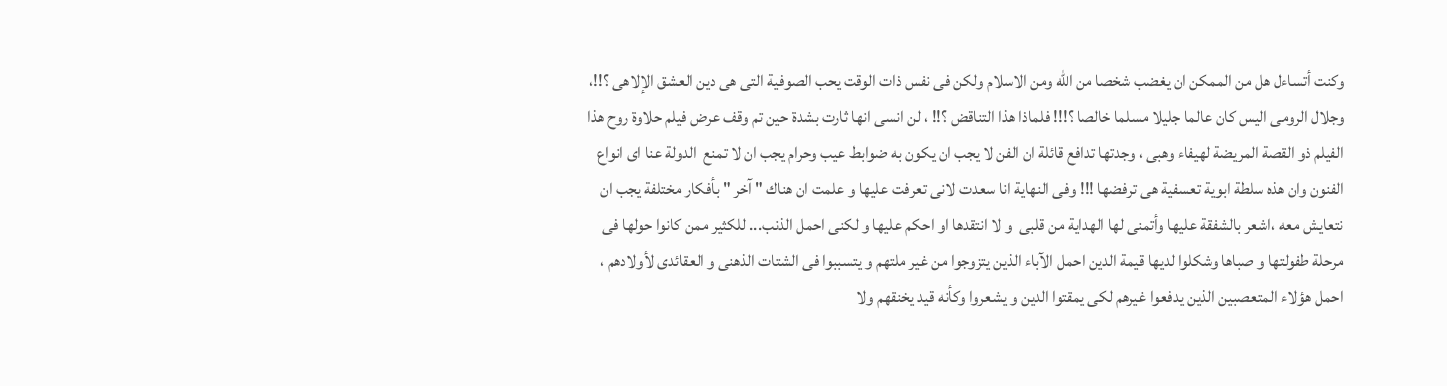وكنت أتساءل هل من الممكن ان يغضب شخصا من الله ومن الاسلام ولكن فى نفس ذات الوقت يحب الصوفية التى هى دين العشق الإلاهى ؟!!، وجلال الرومى اليس كان عالما جليلا مسلما خالصا ؟!!! فلماذا هذا التناقض ؟!! ، لن انسى انها ثارت بشدة حين تم وقف عرض فيلم حلاوة روح هذا الفيلم ذو القصة المريضة لهيفاء وهبى ، وجدتها تدافع قائلة ان الفن لا يجب ان يكون به ضوابط عيب وحرام يجب ان لا تمنع  الدولة عنا اى انواع الفنون وان هذه سلطة ابوية تعسفية هى ترفضها !!! وفى النهاية انا سعدت لانى تعرفت عليها و علمت ان هناك " آخر " بأفكار مختلفة يجب ان نتعايش معه ،اشعر بالشفقة عليها وأتمنى لها الهداية من قلبى  و لا انتقدها او احكم عليها و لكنى احمل الذنب... للكثير ممن كانوا حولها فى مرحلة طفولتها و صباها وشكلوا لديها قيمة الدين احمل الآباء الذين يتزوجوا من غير ملتهم و يتسببوا فى الشتات الذهنى و العقائدى لأولادهم ، احمل هؤلاء المتعصبين الذين يدفعوا غيرهم لكى يمقتوا الدين و يشعروا وكأنه قيد يخنقهم ولا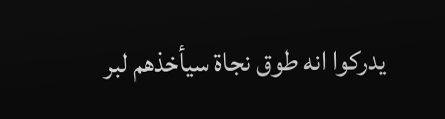يدركوا انه طوق نجاة سيأخذهم لبر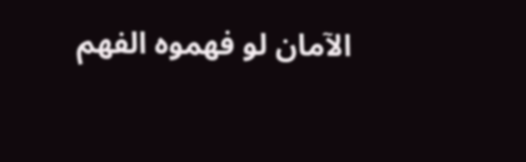الآمان لو فهموه الفهم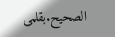الصحيح.بقلمى